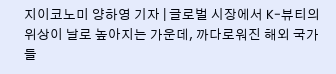지이코노미 양하영 기자 | 글로벌 시장에서 K-뷰티의 위상이 날로 높아지는 가운데, 까다로워진 해외 국가들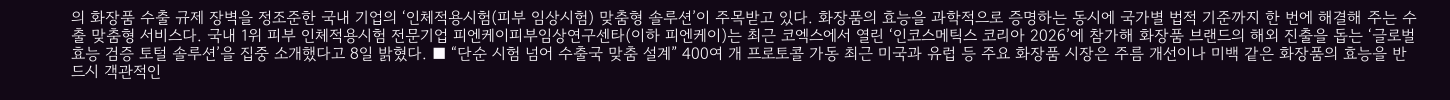의 화장품 수출 규제 장벽을 정조준한 국내 기업의 ‘인체적용시험(피부 임상시험) 맞춤형 솔루션’이 주목받고 있다. 화장품의 효능을 과학적으로 증명하는 동시에 국가별 법적 기준까지 한 번에 해결해 주는 수출 맞춤형 서비스다. 국내 1위 피부 인체적용시험 전문기업 피엔케이피부임상연구센타(이하 피엔케이)는 최근 코엑스에서 열린 ‘인코스메틱스 코리아 2026’에 참가해 화장품 브랜드의 해외 진출을 돕는 ‘글로벌 효능 검증 토털 솔루션’을 집중 소개했다고 8일 밝혔다. ■ “단순 시험 넘어 수출국 맞춤 설계” 400여 개 프로토콜 가동 최근 미국과 유럽 등 주요 화장품 시장은 주름 개선이나 미백 같은 화장품의 효능을 반드시 객관적인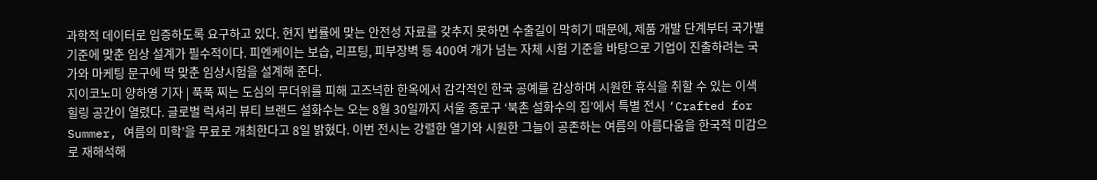과학적 데이터로 입증하도록 요구하고 있다. 현지 법률에 맞는 안전성 자료를 갖추지 못하면 수출길이 막히기 때문에, 제품 개발 단계부터 국가별 기준에 맞춘 임상 설계가 필수적이다. 피엔케이는 보습, 리프팅, 피부장벽 등 400여 개가 넘는 자체 시험 기준을 바탕으로 기업이 진출하려는 국가와 마케팅 문구에 딱 맞춘 임상시험을 설계해 준다.
지이코노미 양하영 기자 | 푹푹 찌는 도심의 무더위를 피해 고즈넉한 한옥에서 감각적인 한국 공예를 감상하며 시원한 휴식을 취할 수 있는 이색 힐링 공간이 열렸다. 글로벌 럭셔리 뷰티 브랜드 설화수는 오는 8월 30일까지 서울 종로구 ‘북촌 설화수의 집’에서 특별 전시 ‘Crafted for Summer, 여름의 미학’을 무료로 개최한다고 8일 밝혔다. 이번 전시는 강렬한 열기와 시원한 그늘이 공존하는 여름의 아름다움을 한국적 미감으로 재해석해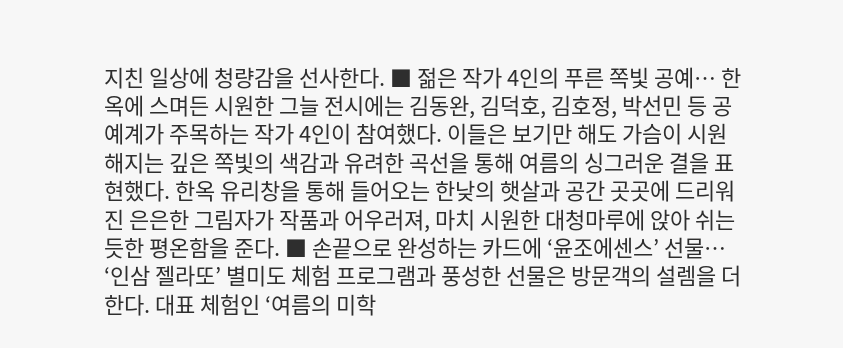지친 일상에 청량감을 선사한다. ■ 젊은 작가 4인의 푸른 쪽빛 공예… 한옥에 스며든 시원한 그늘 전시에는 김동완, 김덕호, 김호정, 박선민 등 공예계가 주목하는 작가 4인이 참여했다. 이들은 보기만 해도 가슴이 시원해지는 깊은 쪽빛의 색감과 유려한 곡선을 통해 여름의 싱그러운 결을 표현했다. 한옥 유리창을 통해 들어오는 한낮의 햇살과 공간 곳곳에 드리워진 은은한 그림자가 작품과 어우러져, 마치 시원한 대청마루에 앉아 쉬는 듯한 평온함을 준다. ■ 손끝으로 완성하는 카드에 ‘윤조에센스’ 선물… ‘인삼 젤라또’ 별미도 체험 프로그램과 풍성한 선물은 방문객의 설렘을 더한다. 대표 체험인 ‘여름의 미학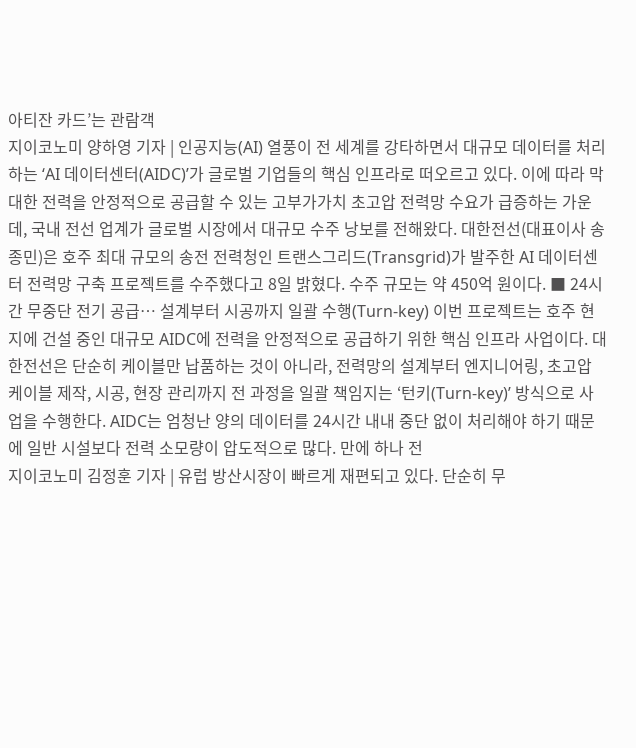아티잔 카드’는 관람객
지이코노미 양하영 기자 | 인공지능(AI) 열풍이 전 세계를 강타하면서 대규모 데이터를 처리하는 ‘AI 데이터센터(AIDC)’가 글로벌 기업들의 핵심 인프라로 떠오르고 있다. 이에 따라 막대한 전력을 안정적으로 공급할 수 있는 고부가가치 초고압 전력망 수요가 급증하는 가운데, 국내 전선 업계가 글로벌 시장에서 대규모 수주 낭보를 전해왔다. 대한전선(대표이사 송종민)은 호주 최대 규모의 송전 전력청인 트랜스그리드(Transgrid)가 발주한 AI 데이터센터 전력망 구축 프로젝트를 수주했다고 8일 밝혔다. 수주 규모는 약 450억 원이다. ■ 24시간 무중단 전기 공급… 설계부터 시공까지 일괄 수행(Turn-key) 이번 프로젝트는 호주 현지에 건설 중인 대규모 AIDC에 전력을 안정적으로 공급하기 위한 핵심 인프라 사업이다. 대한전선은 단순히 케이블만 납품하는 것이 아니라, 전력망의 설계부터 엔지니어링, 초고압 케이블 제작, 시공, 현장 관리까지 전 과정을 일괄 책임지는 ‘턴키(Turn-key)’ 방식으로 사업을 수행한다. AIDC는 엄청난 양의 데이터를 24시간 내내 중단 없이 처리해야 하기 때문에 일반 시설보다 전력 소모량이 압도적으로 많다. 만에 하나 전
지이코노미 김정훈 기자 | 유럽 방산시장이 빠르게 재편되고 있다. 단순히 무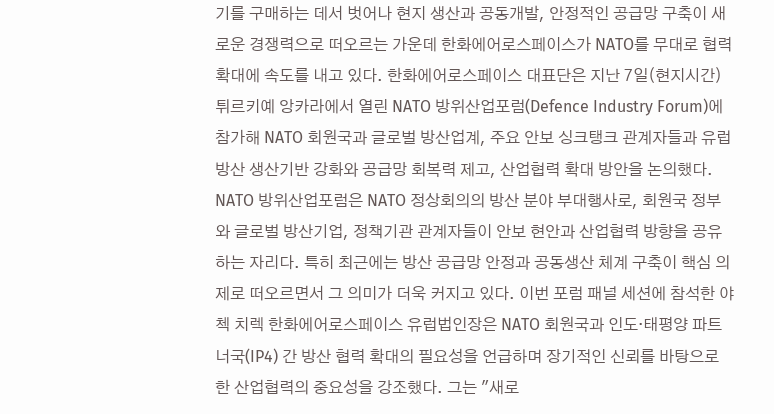기를 구매하는 데서 벗어나 현지 생산과 공동개발, 안정적인 공급망 구축이 새로운 경쟁력으로 떠오르는 가운데 한화에어로스페이스가 NATO를 무대로 협력 확대에 속도를 내고 있다. 한화에어로스페이스 대표단은 지난 7일(현지시간) 튀르키예 앙카라에서 열린 NATO 방위산업포럼(Defence Industry Forum)에 참가해 NATO 회원국과 글로벌 방산업계, 주요 안보 싱크탱크 관계자들과 유럽 방산 생산기반 강화와 공급망 회복력 제고, 산업협력 확대 방안을 논의했다. NATO 방위산업포럼은 NATO 정상회의의 방산 분야 부대행사로, 회원국 정부와 글로벌 방산기업, 정책기관 관계자들이 안보 현안과 산업협력 방향을 공유하는 자리다. 특히 최근에는 방산 공급망 안정과 공동생산 체계 구축이 핵심 의제로 떠오르면서 그 의미가 더욱 커지고 있다. 이번 포럼 패널 세션에 참석한 야첵 치렉 한화에어로스페이스 유럽법인장은 NATO 회원국과 인도·태평양 파트너국(IP4) 간 방산 협력 확대의 필요성을 언급하며 장기적인 신뢰를 바탕으로 한 산업협력의 중요성을 강조했다. 그는 "새로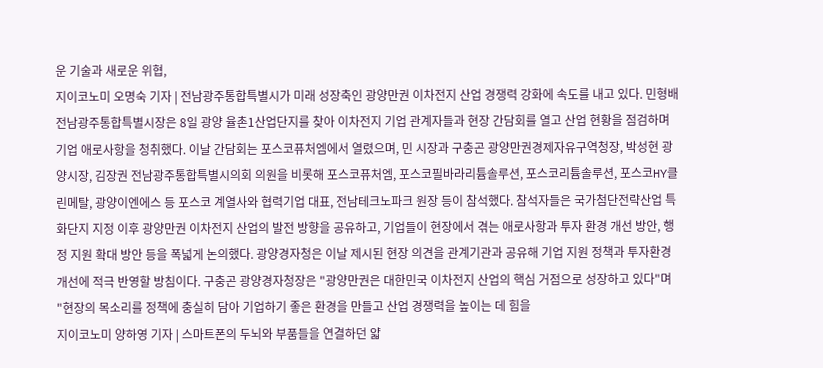운 기술과 새로운 위협,
지이코노미 오명숙 기자 | 전남광주통합특별시가 미래 성장축인 광양만권 이차전지 산업 경쟁력 강화에 속도를 내고 있다. 민형배 전남광주통합특별시장은 8일 광양 율촌1산업단지를 찾아 이차전지 기업 관계자들과 현장 간담회를 열고 산업 현황을 점검하며 기업 애로사항을 청취했다. 이날 간담회는 포스코퓨처엠에서 열렸으며, 민 시장과 구충곤 광양만권경제자유구역청장, 박성현 광양시장, 김장권 전남광주통합특별시의회 의원을 비롯해 포스코퓨처엠, 포스코필바라리튬솔루션, 포스코리튬솔루션, 포스코HY클린메탈, 광양이엔에스 등 포스코 계열사와 협력기업 대표, 전남테크노파크 원장 등이 참석했다. 참석자들은 국가첨단전략산업 특화단지 지정 이후 광양만권 이차전지 산업의 발전 방향을 공유하고, 기업들이 현장에서 겪는 애로사항과 투자 환경 개선 방안, 행정 지원 확대 방안 등을 폭넓게 논의했다. 광양경자청은 이날 제시된 현장 의견을 관계기관과 공유해 기업 지원 정책과 투자환경 개선에 적극 반영할 방침이다. 구충곤 광양경자청장은 "광양만권은 대한민국 이차전지 산업의 핵심 거점으로 성장하고 있다"며 "현장의 목소리를 정책에 충실히 담아 기업하기 좋은 환경을 만들고 산업 경쟁력을 높이는 데 힘을
지이코노미 양하영 기자 | 스마트폰의 두뇌와 부품들을 연결하던 얇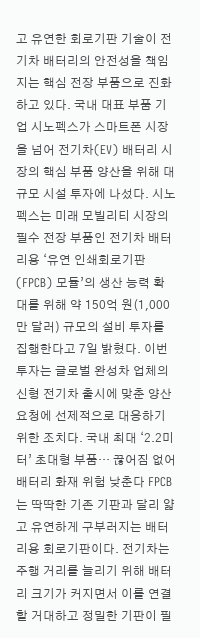고 유연한 회로기판 기술이 전기차 배터리의 안전성을 책임지는 핵심 전장 부품으로 진화하고 있다. 국내 대표 부품 기업 시노펙스가 스마트폰 시장을 넘어 전기차(EV) 배터리 시장의 핵심 부품 양산을 위해 대규모 시설 투자에 나섰다. 시노펙스는 미래 모빌리티 시장의 필수 전장 부품인 전기차 배터리용 ‘유연 인쇄회로기판(FPCB) 모듈’의 생산 능력 확대를 위해 약 150억 원(1,000만 달러) 규모의 설비 투자를 집행한다고 7일 밝혔다. 이번 투자는 글로벌 완성차 업체의 신형 전기차 출시에 맞춘 양산 요청에 선제적으로 대응하기 위한 조치다. 국내 최대 ‘2.2미터’ 초대형 부품… 끊어짐 없어 배터리 화재 위험 낮춘다 FPCB는 딱딱한 기존 기판과 달리 얇고 유연하게 구부러지는 배터리용 회로기판이다. 전기차는 주행 거리를 늘리기 위해 배터리 크기가 커지면서 이를 연결할 거대하고 정밀한 기판이 필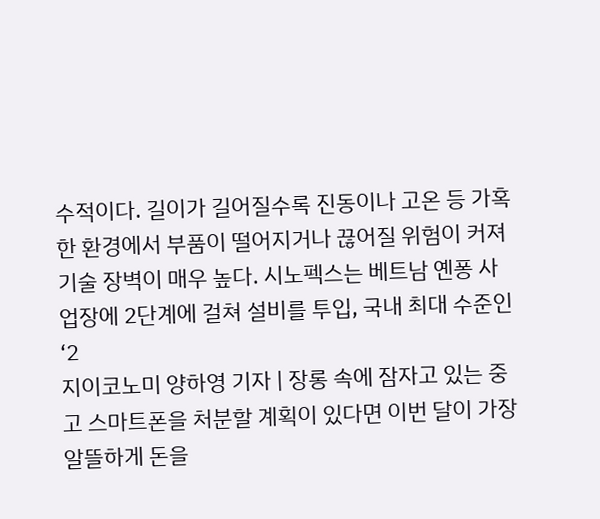수적이다. 길이가 길어질수록 진동이나 고온 등 가혹한 환경에서 부품이 떨어지거나 끊어질 위험이 커져 기술 장벽이 매우 높다. 시노펙스는 베트남 옌퐁 사업장에 2단계에 걸쳐 설비를 투입, 국내 최대 수준인 ‘2
지이코노미 양하영 기자 | 장롱 속에 잠자고 있는 중고 스마트폰을 처분할 계획이 있다면 이번 달이 가장 알뜰하게 돈을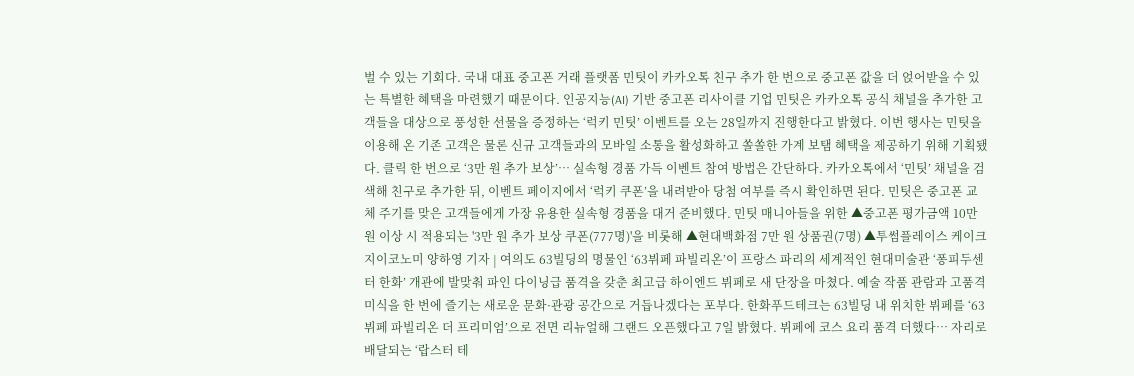벌 수 있는 기회다. 국내 대표 중고폰 거래 플랫폼 민팃이 카카오톡 친구 추가 한 번으로 중고폰 값을 더 얹어받을 수 있는 특별한 혜택을 마련했기 때문이다. 인공지능(AI) 기반 중고폰 리사이클 기업 민팃은 카카오톡 공식 채널을 추가한 고객들을 대상으로 풍성한 선물을 증정하는 ‘럭키 민팃’ 이벤트를 오는 28일까지 진행한다고 밝혔다. 이번 행사는 민팃을 이용해 온 기존 고객은 물론 신규 고객들과의 모바일 소통을 활성화하고 쏠쏠한 가계 보탬 혜택을 제공하기 위해 기획됐다. 클릭 한 번으로 ‘3만 원 추가 보상’… 실속형 경품 가득 이벤트 참여 방법은 간단하다. 카카오톡에서 ‘민팃’ 채널을 검색해 친구로 추가한 뒤, 이벤트 페이지에서 ‘럭키 쿠폰’을 내려받아 당첨 여부를 즉시 확인하면 된다. 민팃은 중고폰 교체 주기를 맞은 고객들에게 가장 유용한 실속형 경품을 대거 준비했다. 민팃 매니아들을 위한 ▲중고폰 평가금액 10만 원 이상 시 적용되는 '3만 원 추가 보상 쿠폰(777명)'을 비롯해 ▲현대백화점 7만 원 상품권(7명) ▲투썸플레이스 케이크
지이코노미 양하영 기자 | 여의도 63빌딩의 명물인 ‘63뷔페 파빌리온’이 프랑스 파리의 세계적인 현대미술관 ‘퐁피두센터 한화’ 개관에 발맞춰 파인 다이닝급 품격을 갖춘 최고급 하이엔드 뷔페로 새 단장을 마쳤다. 예술 작품 관람과 고품격 미식을 한 번에 즐기는 새로운 문화·관광 공간으로 거듭나겠다는 포부다. 한화푸드테크는 63빌딩 내 위치한 뷔페를 ‘63뷔페 파빌리온 더 프리미엄’으로 전면 리뉴얼해 그랜드 오픈했다고 7일 밝혔다. 뷔페에 코스 요리 품격 더했다… 자리로 배달되는 ‘랍스터 테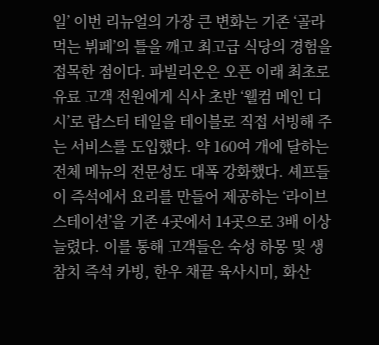일’ 이번 리뉴얼의 가장 큰 변화는 기존 ‘골라 먹는 뷔페’의 틀을 깨고 최고급 식당의 경험을 접목한 점이다. 파빌리온은 오픈 이래 최초로 유료 고객 전원에게 식사 초반 ‘웰컴 메인 디시’로 랍스터 테일을 테이블로 직접 서빙해 주는 서비스를 도입했다. 약 160여 개에 달하는 전체 메뉴의 전문성도 대폭 강화했다. 셰프들이 즉석에서 요리를 만들어 제공하는 ‘라이브 스테이션’을 기존 4곳에서 14곳으로 3배 이상 늘렸다. 이를 통해 고객들은 숙성 하몽 및 생참치 즉석 카빙, 한우 채끝 육사시미, 화산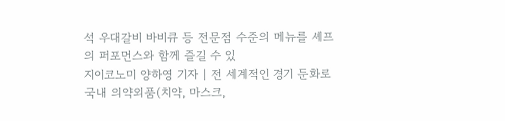석 우대갈비 바비큐 등 전문점 수준의 메뉴를 셰프의 퍼포먼스와 함께 즐길 수 있
지이코노미 양하영 기자 | 전 세계적인 경기 둔화로 국내 의약외품(치약, 마스크,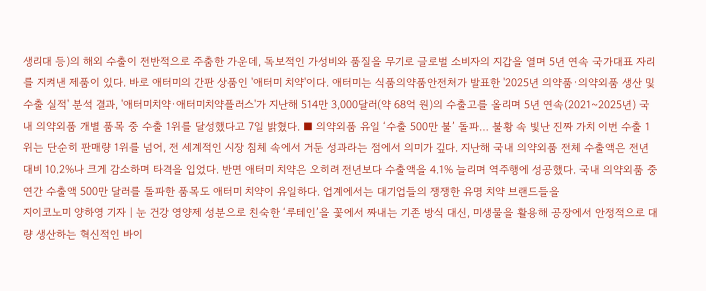생리대 등)의 해외 수출이 전반적으로 주춤한 가운데, 독보적인 가성비와 품질을 무기로 글로벌 소비자의 지갑을 열며 5년 연속 국가대표 자리를 지켜낸 제품이 있다. 바로 애터미의 간판 상품인 '애터미 치약'이다. 애터미는 식품의약품안전처가 발표한 '2025년 의약품·의약외품 생산 및 수출 실적' 분석 결과, '애터미치약·애터미치약플러스'가 지난해 514만 3,000달러(약 68억 원)의 수출고를 올리며 5년 연속(2021~2025년) 국내 의약외품 개별 품목 중 수출 1위를 달성했다고 7일 밝혔다. ■ 의약외품 유일 ‘수출 500만 불’ 돌파… 불황 속 빛난 진짜 가치 이번 수출 1위는 단순히 판매량 1위를 넘어, 전 세계적인 시장 침체 속에서 거둔 성과라는 점에서 의미가 깊다. 지난해 국내 의약외품 전체 수출액은 전년 대비 10.2%나 크게 감소하며 타격을 입었다. 반면 애터미 치약은 오히려 전년보다 수출액을 4.1% 늘리며 역주행에 성공했다. 국내 의약외품 중 연간 수출액 500만 달러를 돌파한 품목도 애터미 치약이 유일하다. 업계에서는 대기업들의 쟁쟁한 유명 치약 브랜드들을
지이코노미 양하영 기자 | 눈 건강 영양제 성분으로 친숙한 ‘루테인’을 꽃에서 짜내는 기존 방식 대신, 미생물을 활용해 공장에서 안정적으로 대량 생산하는 혁신적인 바이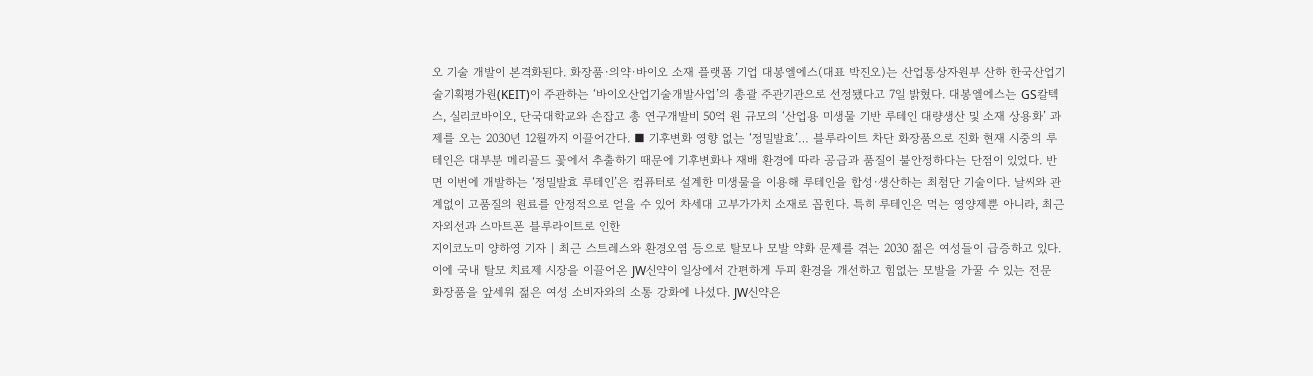오 기술 개발이 본격화된다. 화장품·의약·바이오 소재 플랫폼 기업 대봉엘에스(대표 박진오)는 산업통상자원부 산하 한국산업기술기획평가원(KEIT)이 주관하는 ‘바이오산업기술개발사업’의 총괄 주관기관으로 선정됐다고 7일 밝혔다. 대봉엘에스는 GS칼텍스, 실리코바이오, 단국대학교와 손잡고 총 연구개발비 50억 원 규모의 ‘산업용 미생물 기반 루테인 대량생산 및 소재 상용화’ 과제를 오는 2030년 12월까지 이끌어간다. ■ 기후변화 영향 없는 ‘정밀발효’… 블루라이트 차단 화장품으로 진화 현재 시중의 루테인은 대부분 메리골드 꽃에서 추출하기 때문에 기후변화나 재배 환경에 따라 공급과 품질이 불안정하다는 단점이 있었다. 반면 이번에 개발하는 ‘정밀발효 루테인’은 컴퓨터로 설계한 미생물을 이용해 루테인을 합성·생산하는 최첨단 기술이다. 날씨와 관계없이 고품질의 원료를 안정적으로 얻을 수 있어 차세대 고부가가치 소재로 꼽힌다. 특히 루테인은 먹는 영양제뿐 아니라, 최근 자외선과 스마트폰 블루라이트로 인한
지이코노미 양하영 기자 | 최근 스트레스와 환경오염 등으로 탈모나 모발 약화 문제를 겪는 2030 젊은 여성들이 급증하고 있다. 이에 국내 탈모 치료제 시장을 이끌어온 JW신약이 일상에서 간편하게 두피 환경을 개선하고 힘없는 모발을 가꿀 수 있는 전문 화장품을 앞세워 젊은 여성 소비자와의 소통 강화에 나섰다. JW신약은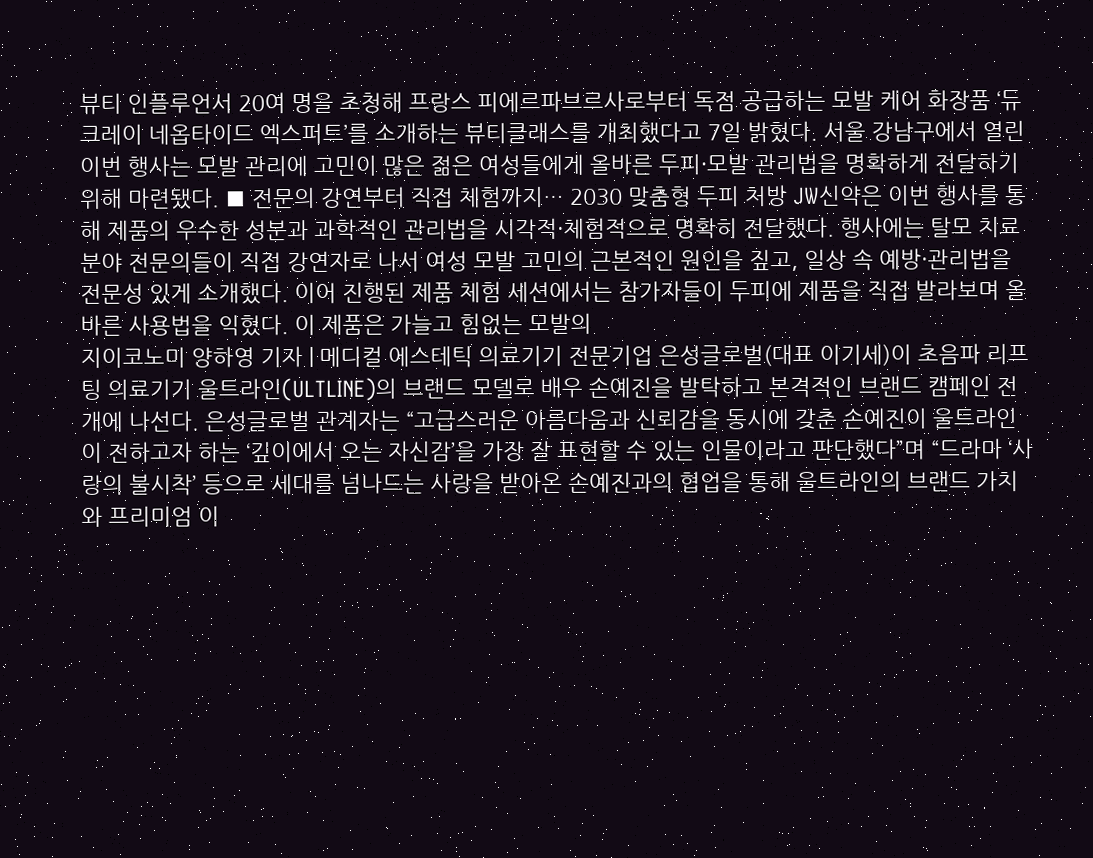뷰티 인플루언서 20여 명을 초청해 프랑스 피에르파브르사로부터 독점 공급하는 모발 케어 화장품 ‘듀크레이 네옵타이드 엑스퍼트’를 소개하는 뷰티클래스를 개최했다고 7일 밝혔다. 서울 강남구에서 열린 이번 행사는 모발 관리에 고민이 많은 젊은 여성들에게 올바른 두피·모발 관리법을 명확하게 전달하기 위해 마련됐다. ■ 전문의 강연부터 직접 체험까지… 2030 맞춤형 두피 처방 JW신약은 이번 행사를 통해 제품의 우수한 성분과 과학적인 관리법을 시각적·체험적으로 명확히 전달했다. 행사에는 탈모 치료 분야 전문의들이 직접 강연자로 나서 여성 모발 고민의 근본적인 원인을 짚고, 일상 속 예방·관리법을 전문성 있게 소개했다. 이어 진행된 제품 체험 세션에서는 참가자들이 두피에 제품을 직접 발라보며 올바른 사용법을 익혔다. 이 제품은 가늘고 힘없는 모발의
지이코노미 양하영 기자 | 메디컬 에스테틱 의료기기 전문기업 은성글로벌(대표 이기세)이 초음파 리프팅 의료기기 울트라인(ULTLINE)의 브랜드 모델로 배우 손예진을 발탁하고 본격적인 브랜드 캠페인 전개에 나선다. 은성글로벌 관계자는 “고급스러운 아름다움과 신뢰감을 동시에 갖춘 손예진이 울트라인이 전하고자 하는 ‘깊이에서 오는 자신감’을 가장 잘 표현할 수 있는 인물이라고 판단했다”며 “드라마 ‘사랑의 불시착’ 등으로 세대를 넘나드는 사랑을 받아온 손예진과의 협업을 통해 울트라인의 브랜드 가치와 프리미엄 이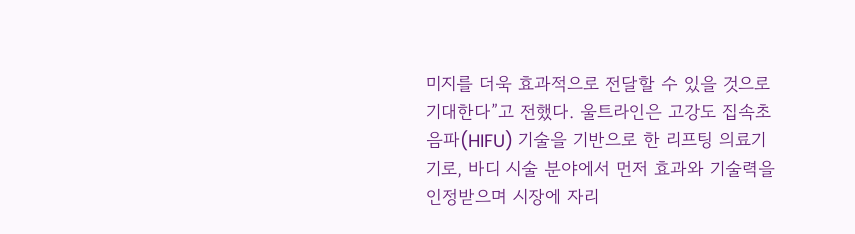미지를 더욱 효과적으로 전달할 수 있을 것으로 기대한다”고 전했다. 울트라인은 고강도 집속초음파(HIFU) 기술을 기반으로 한 리프팅 의료기기로, 바디 시술 분야에서 먼저 효과와 기술력을 인정받으며 시장에 자리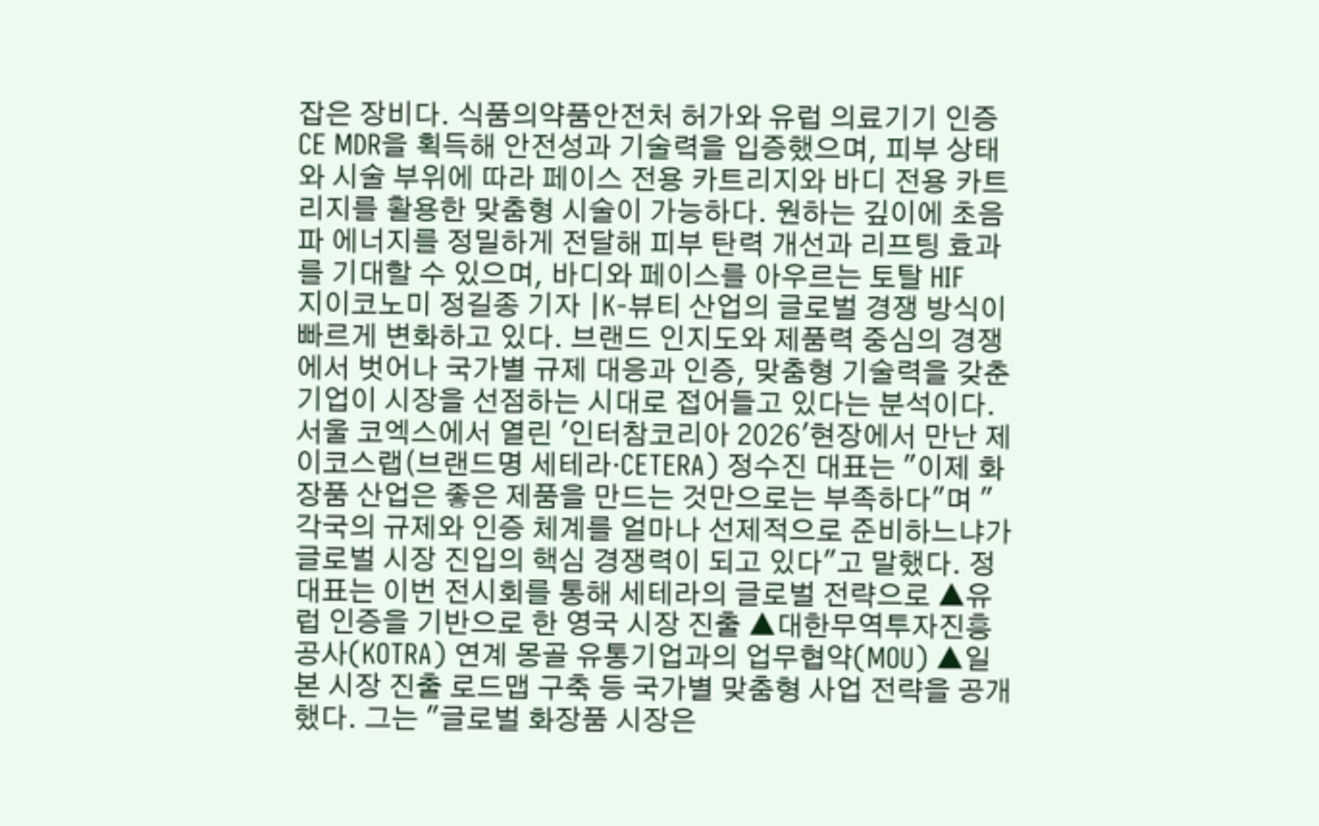잡은 장비다. 식품의약품안전처 허가와 유럽 의료기기 인증 CE MDR을 획득해 안전성과 기술력을 입증했으며, 피부 상태와 시술 부위에 따라 페이스 전용 카트리지와 바디 전용 카트리지를 활용한 맞춤형 시술이 가능하다. 원하는 깊이에 초음파 에너지를 정밀하게 전달해 피부 탄력 개선과 리프팅 효과를 기대할 수 있으며, 바디와 페이스를 아우르는 토탈 HIF
지이코노미 정길종 기자 |K-뷰티 산업의 글로벌 경쟁 방식이 빠르게 변화하고 있다. 브랜드 인지도와 제품력 중심의 경쟁에서 벗어나 국가별 규제 대응과 인증, 맞춤형 기술력을 갖춘 기업이 시장을 선점하는 시대로 접어들고 있다는 분석이다. 서울 코엑스에서 열린 '인터참코리아 2026'현장에서 만난 제이코스랩(브랜드명 세테라·CETERA) 정수진 대표는 "이제 화장품 산업은 좋은 제품을 만드는 것만으로는 부족하다"며 "각국의 규제와 인증 체계를 얼마나 선제적으로 준비하느냐가 글로벌 시장 진입의 핵심 경쟁력이 되고 있다"고 말했다. 정 대표는 이번 전시회를 통해 세테라의 글로벌 전략으로 ▲유럽 인증을 기반으로 한 영국 시장 진출 ▲대한무역투자진흥공사(KOTRA) 연계 몽골 유통기업과의 업무협약(MOU) ▲일본 시장 진출 로드맵 구축 등 국가별 맞춤형 사업 전략을 공개했다. 그는 "글로벌 화장품 시장은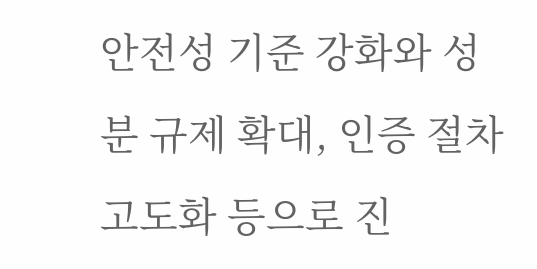안전성 기준 강화와 성분 규제 확대, 인증 절차 고도화 등으로 진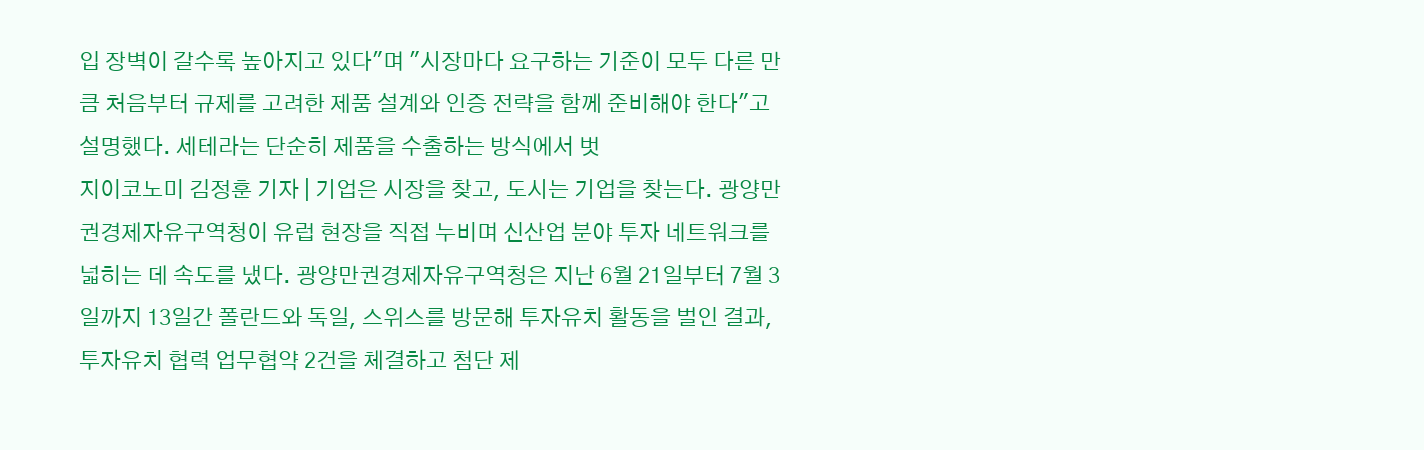입 장벽이 갈수록 높아지고 있다"며 "시장마다 요구하는 기준이 모두 다른 만큼 처음부터 규제를 고려한 제품 설계와 인증 전략을 함께 준비해야 한다"고 설명했다. 세테라는 단순히 제품을 수출하는 방식에서 벗
지이코노미 김정훈 기자 | 기업은 시장을 찾고, 도시는 기업을 찾는다. 광양만권경제자유구역청이 유럽 현장을 직접 누비며 신산업 분야 투자 네트워크를 넓히는 데 속도를 냈다. 광양만권경제자유구역청은 지난 6월 21일부터 7월 3일까지 13일간 폴란드와 독일, 스위스를 방문해 투자유치 활동을 벌인 결과, 투자유치 협력 업무협약 2건을 체결하고 첨단 제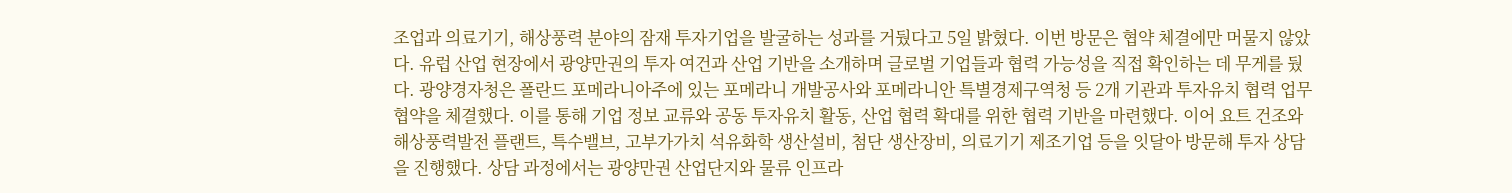조업과 의료기기, 해상풍력 분야의 잠재 투자기업을 발굴하는 성과를 거뒀다고 5일 밝혔다. 이번 방문은 협약 체결에만 머물지 않았다. 유럽 산업 현장에서 광양만권의 투자 여건과 산업 기반을 소개하며 글로벌 기업들과 협력 가능성을 직접 확인하는 데 무게를 뒀다. 광양경자청은 폴란드 포메라니아주에 있는 포메라니 개발공사와 포메라니안 특별경제구역청 등 2개 기관과 투자유치 협력 업무협약을 체결했다. 이를 통해 기업 정보 교류와 공동 투자유치 활동, 산업 협력 확대를 위한 협력 기반을 마련했다. 이어 요트 건조와 해상풍력발전 플랜트, 특수밸브, 고부가가치 석유화학 생산설비, 첨단 생산장비, 의료기기 제조기업 등을 잇달아 방문해 투자 상담을 진행했다. 상담 과정에서는 광양만권 산업단지와 물류 인프라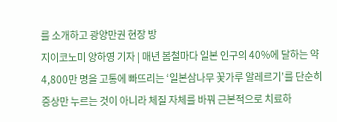를 소개하고 광양만권 현장 방
지이코노미 양하영 기자 | 매년 봄철마다 일본 인구의 40%에 달하는 약 4,800만 명을 고통에 빠뜨리는 ‘일본삼나무 꽃가루 알레르기’를 단순히 증상만 누르는 것이 아니라 체질 자체를 바꿔 근본적으로 치료하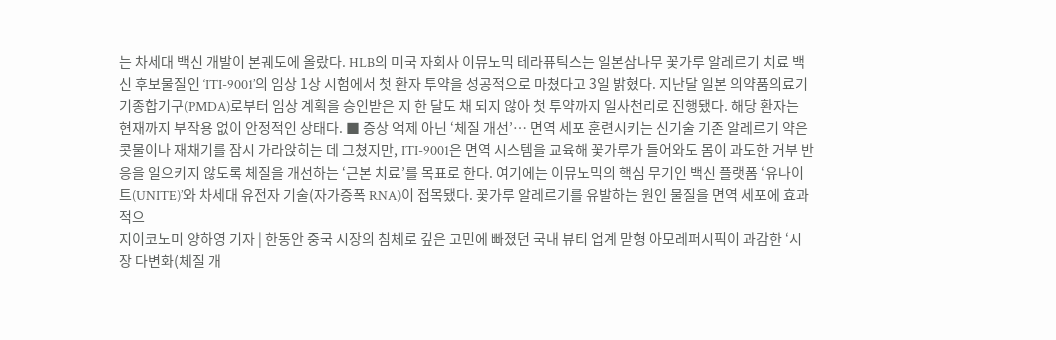는 차세대 백신 개발이 본궤도에 올랐다. HLB의 미국 자회사 이뮤노믹 테라퓨틱스는 일본삼나무 꽃가루 알레르기 치료 백신 후보물질인 ‘ITI-9001’의 임상 1상 시험에서 첫 환자 투약을 성공적으로 마쳤다고 3일 밝혔다. 지난달 일본 의약품의료기기종합기구(PMDA)로부터 임상 계획을 승인받은 지 한 달도 채 되지 않아 첫 투약까지 일사천리로 진행됐다. 해당 환자는 현재까지 부작용 없이 안정적인 상태다. ■ 증상 억제 아닌 ‘체질 개선’… 면역 세포 훈련시키는 신기술 기존 알레르기 약은 콧물이나 재채기를 잠시 가라앉히는 데 그쳤지만, ITI-9001은 면역 시스템을 교육해 꽃가루가 들어와도 몸이 과도한 거부 반응을 일으키지 않도록 체질을 개선하는 ‘근본 치료’를 목표로 한다. 여기에는 이뮤노믹의 핵심 무기인 백신 플랫폼 ‘유나이트(UNITE)’와 차세대 유전자 기술(자가증폭 RNA)이 접목됐다. 꽃가루 알레르기를 유발하는 원인 물질을 면역 세포에 효과적으
지이코노미 양하영 기자 | 한동안 중국 시장의 침체로 깊은 고민에 빠졌던 국내 뷰티 업계 맏형 아모레퍼시픽이 과감한 ‘시장 다변화(체질 개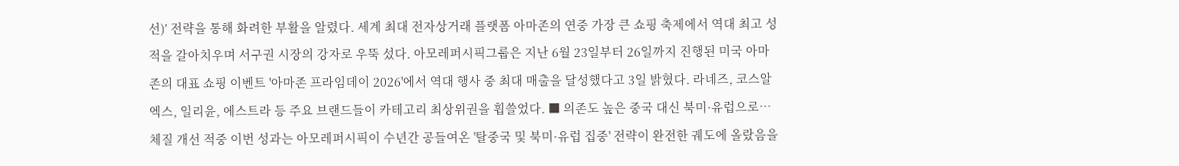선)’ 전략을 통해 화려한 부활을 알렸다. 세계 최대 전자상거래 플랫폼 아마존의 연중 가장 큰 쇼핑 축제에서 역대 최고 성적을 갈아치우며 서구권 시장의 강자로 우뚝 섰다. 아모레퍼시픽그룹은 지난 6월 23일부터 26일까지 진행된 미국 아마존의 대표 쇼핑 이벤트 '아마존 프라임데이 2026'에서 역대 행사 중 최대 매출을 달성했다고 3일 밝혔다. 라네즈, 코스알엑스, 일리윤, 에스트라 등 주요 브랜드들이 카테고리 최상위권을 휩쓸었다. ■ 의존도 높은 중국 대신 북미·유럽으로… 체질 개선 적중 이번 성과는 아모레퍼시픽이 수년간 공들여온 '탈중국 및 북미·유럽 집중' 전략이 완전한 궤도에 올랐음을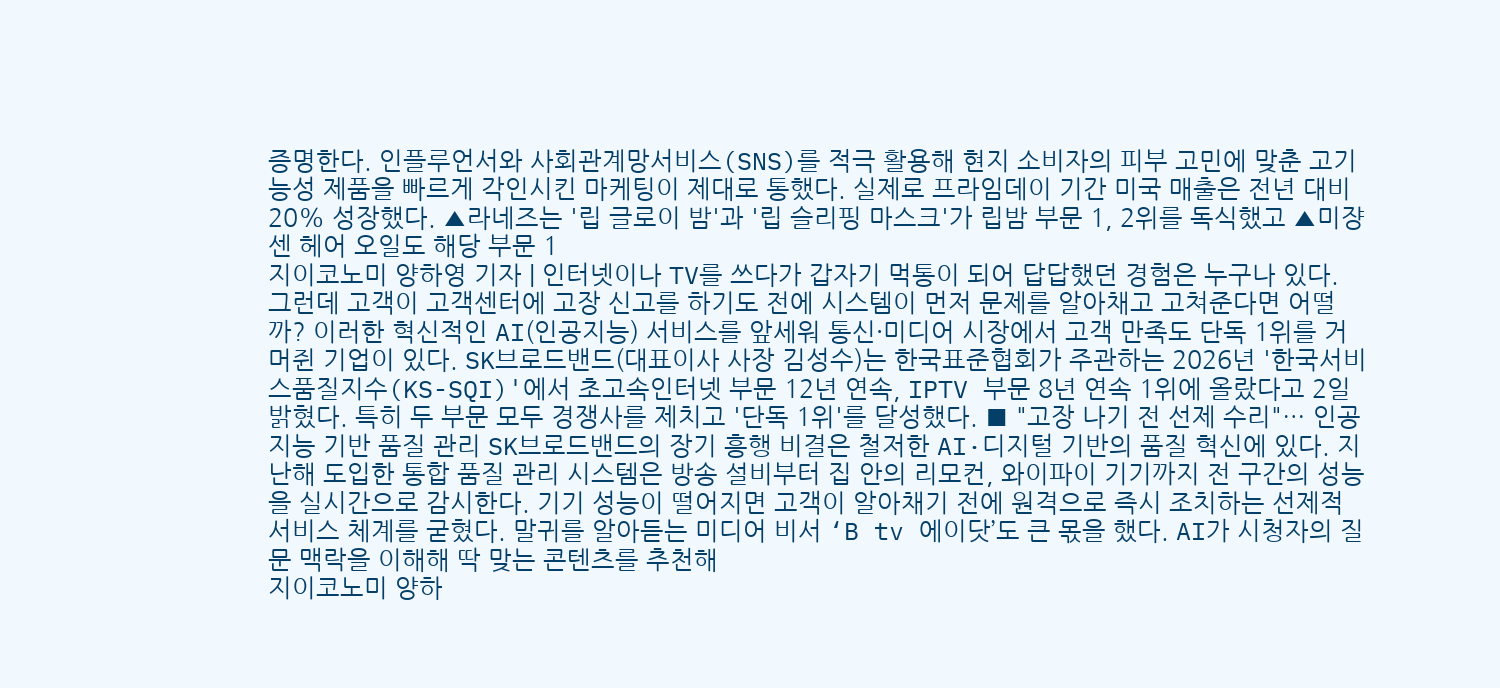증명한다. 인플루언서와 사회관계망서비스(SNS)를 적극 활용해 현지 소비자의 피부 고민에 맞춘 고기능성 제품을 빠르게 각인시킨 마케팅이 제대로 통했다. 실제로 프라임데이 기간 미국 매출은 전년 대비 20% 성장했다. ▲라네즈는 '립 글로이 밤'과 '립 슬리핑 마스크'가 립밤 부문 1, 2위를 독식했고 ▲미쟝센 헤어 오일도 해당 부문 1
지이코노미 양하영 기자 | 인터넷이나 TV를 쓰다가 갑자기 먹통이 되어 답답했던 경험은 누구나 있다. 그런데 고객이 고객센터에 고장 신고를 하기도 전에 시스템이 먼저 문제를 알아채고 고쳐준다면 어떨까? 이러한 혁신적인 AI(인공지능) 서비스를 앞세워 통신·미디어 시장에서 고객 만족도 단독 1위를 거머쥔 기업이 있다. SK브로드밴드(대표이사 사장 김성수)는 한국표준협회가 주관하는 2026년 '한국서비스품질지수(KS-SQI)'에서 초고속인터넷 부문 12년 연속, IPTV 부문 8년 연속 1위에 올랐다고 2일 밝혔다. 특히 두 부문 모두 경쟁사를 제치고 '단독 1위'를 달성했다. ■ "고장 나기 전 선제 수리"… 인공지능 기반 품질 관리 SK브로드밴드의 장기 흥행 비결은 철저한 AI·디지털 기반의 품질 혁신에 있다. 지난해 도입한 통합 품질 관리 시스템은 방송 설비부터 집 안의 리모컨, 와이파이 기기까지 전 구간의 성능을 실시간으로 감시한다. 기기 성능이 떨어지면 고객이 알아채기 전에 원격으로 즉시 조치하는 선제적 서비스 체계를 굳혔다. 말귀를 알아듣는 미디어 비서 ‘B tv 에이닷’도 큰 몫을 했다. AI가 시청자의 질문 맥락을 이해해 딱 맞는 콘텐츠를 추천해
지이코노미 양하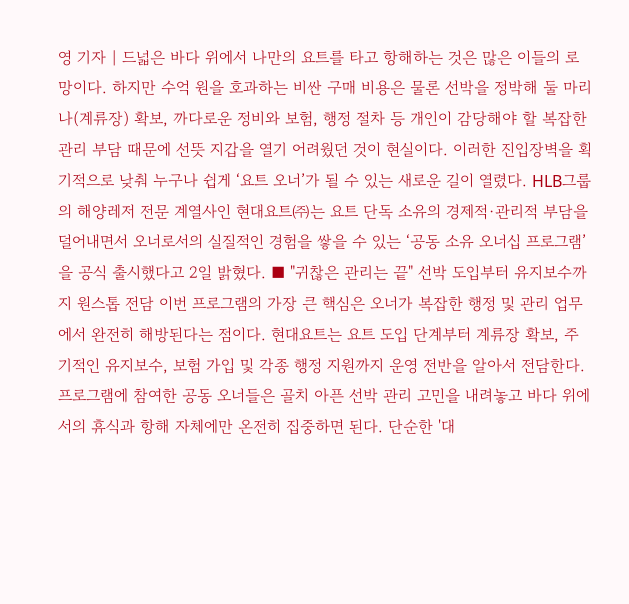영 기자 | 드넓은 바다 위에서 나만의 요트를 타고 항해하는 것은 많은 이들의 로망이다. 하지만 수억 원을 호과하는 비싼 구매 비용은 물론 선박을 정박해 둘 마리나(계류장) 확보, 까다로운 정비와 보험, 행정 절차 등 개인이 감당해야 할 복잡한 관리 부담 때문에 선뜻 지갑을 열기 어려웠던 것이 현실이다. 이러한 진입장벽을 획기적으로 낮춰 누구나 쉽게 ‘요트 오너’가 될 수 있는 새로운 길이 열렸다. HLB그룹의 해양레저 전문 계열사인 현대요트㈜는 요트 단독 소유의 경제적·관리적 부담을 덜어내면서 오너로서의 실질적인 경험을 쌓을 수 있는 ‘공동 소유 오너십 프로그램’을 공식 출시했다고 2일 밝혔다. ■ "귀찮은 관리는 끝" 선박 도입부터 유지보수까지 원스톱 전담 이번 프로그램의 가장 큰 핵심은 오너가 복잡한 행정 및 관리 업무에서 완전히 해방된다는 점이다. 현대요트는 요트 도입 단계부터 계류장 확보, 주기적인 유지보수, 보험 가입 및 각종 행정 지원까지 운영 전반을 알아서 전담한다. 프로그램에 참여한 공동 오너들은 골치 아픈 선박 관리 고민을 내려놓고 바다 위에서의 휴식과 항해 자체에만 온전히 집중하면 된다. 단순한 '대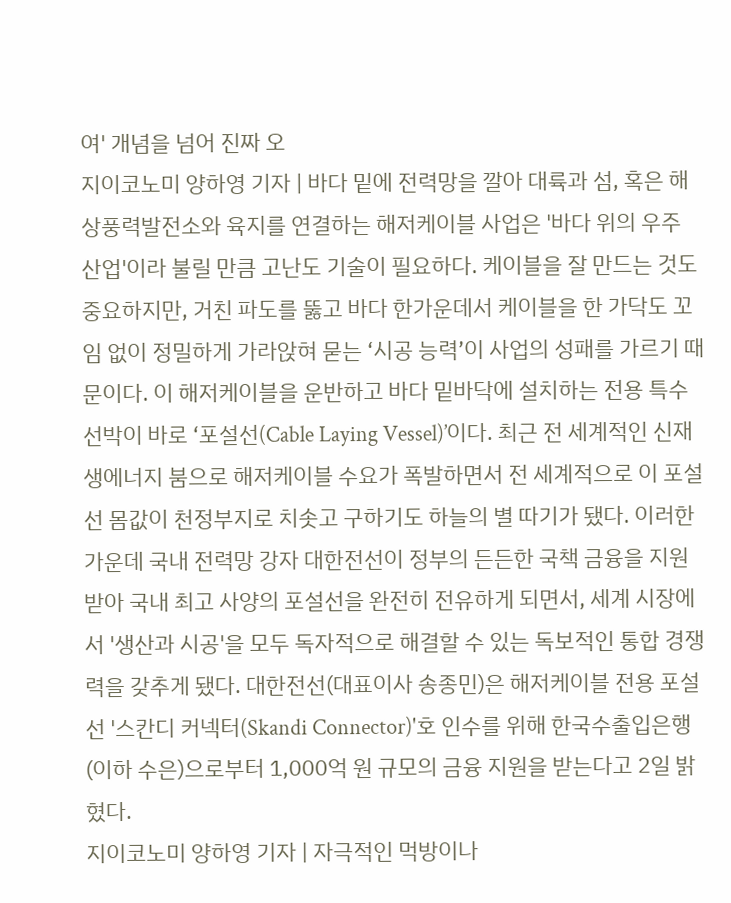여' 개념을 넘어 진짜 오
지이코노미 양하영 기자 | 바다 밑에 전력망을 깔아 대륙과 섬, 혹은 해상풍력발전소와 육지를 연결하는 해저케이블 사업은 '바다 위의 우주 산업'이라 불릴 만큼 고난도 기술이 필요하다. 케이블을 잘 만드는 것도 중요하지만, 거친 파도를 뚫고 바다 한가운데서 케이블을 한 가닥도 꼬임 없이 정밀하게 가라앉혀 묻는 ‘시공 능력’이 사업의 성패를 가르기 때문이다. 이 해저케이블을 운반하고 바다 밑바닥에 설치하는 전용 특수 선박이 바로 ‘포설선(Cable Laying Vessel)’이다. 최근 전 세계적인 신재생에너지 붐으로 해저케이블 수요가 폭발하면서 전 세계적으로 이 포설선 몸값이 천정부지로 치솟고 구하기도 하늘의 별 따기가 됐다. 이러한 가운데 국내 전력망 강자 대한전선이 정부의 든든한 국책 금융을 지원받아 국내 최고 사양의 포설선을 완전히 전유하게 되면서, 세계 시장에서 '생산과 시공'을 모두 독자적으로 해결할 수 있는 독보적인 통합 경쟁력을 갖추게 됐다. 대한전선(대표이사 송종민)은 해저케이블 전용 포설선 '스칸디 커넥터(Skandi Connector)'호 인수를 위해 한국수출입은행(이하 수은)으로부터 1,000억 원 규모의 금융 지원을 받는다고 2일 밝혔다.
지이코노미 양하영 기자 | 자극적인 먹방이나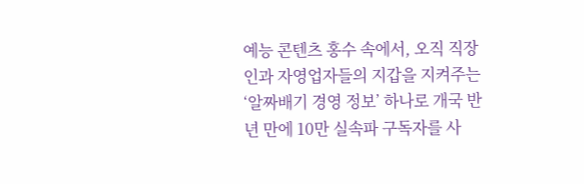예능 콘텐츠 홍수 속에서, 오직 직장인과 자영업자들의 지갑을 지켜주는 ‘알짜배기 경영 정보’ 하나로 개국 반 년 만에 10만 실속파 구독자를 사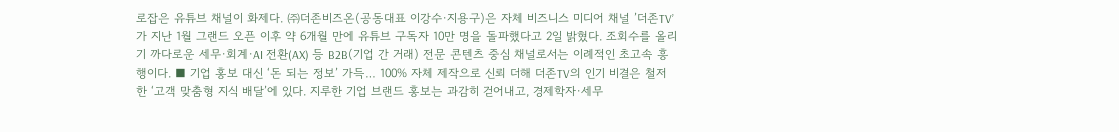로잡은 유튜브 채널이 화제다. ㈜더존비즈온(공동대표 이강수·지용구)은 자체 비즈니스 미디어 채널 ’더존TV’가 지난 1월 그랜드 오픈 이후 약 6개월 만에 유튜브 구독자 10만 명을 돌파했다고 2일 밝혔다. 조회수를 올리기 까다로운 세무·회계·AI 전환(AX) 등 B2B(기업 간 거래) 전문 콘텐츠 중심 채널로서는 이례적인 초고속 흥행이다. ■ 기업 홍보 대신 ‘돈 되는 정보’ 가득… 100% 자체 제작으로 신뢰 더해 더존TV의 인기 비결은 철저한 ‘고객 맞춤형 지식 배달’에 있다. 지루한 기업 브랜드 홍보는 과감히 걷어내고, 경제학자·세무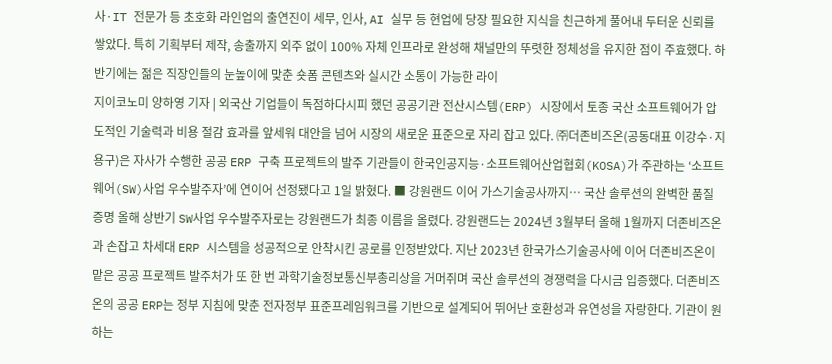사·IT 전문가 등 초호화 라인업의 출연진이 세무, 인사, AI 실무 등 현업에 당장 필요한 지식을 친근하게 풀어내 두터운 신뢰를 쌓았다. 특히 기획부터 제작, 송출까지 외주 없이 100% 자체 인프라로 완성해 채널만의 뚜렷한 정체성을 유지한 점이 주효했다. 하반기에는 젊은 직장인들의 눈높이에 맞춘 숏폼 콘텐츠와 실시간 소통이 가능한 라이
지이코노미 양하영 기자 | 외국산 기업들이 독점하다시피 했던 공공기관 전산시스템(ERP) 시장에서 토종 국산 소프트웨어가 압도적인 기술력과 비용 절감 효과를 앞세워 대안을 넘어 시장의 새로운 표준으로 자리 잡고 있다. ㈜더존비즈온(공동대표 이강수·지용구)은 자사가 수행한 공공 ERP 구축 프로젝트의 발주 기관들이 한국인공지능·소프트웨어산업협회(KOSA)가 주관하는 ‘소프트웨어(SW)사업 우수발주자’에 연이어 선정됐다고 1일 밝혔다. ■ 강원랜드 이어 가스기술공사까지… 국산 솔루션의 완벽한 품질 증명 올해 상반기 SW사업 우수발주자로는 강원랜드가 최종 이름을 올렸다. 강원랜드는 2024년 3월부터 올해 1월까지 더존비즈온과 손잡고 차세대 ERP 시스템을 성공적으로 안착시킨 공로를 인정받았다. 지난 2023년 한국가스기술공사에 이어 더존비즈온이 맡은 공공 프로젝트 발주처가 또 한 번 과학기술정보통신부총리상을 거머쥐며 국산 솔루션의 경쟁력을 다시금 입증했다. 더존비즈온의 공공 ERP는 정부 지침에 맞춘 전자정부 표준프레임워크를 기반으로 설계되어 뛰어난 호환성과 유연성을 자랑한다. 기관이 원하는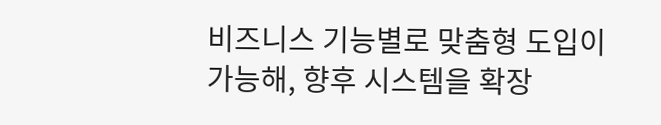비즈니스 기능별로 맞춤형 도입이 가능해, 향후 시스템을 확장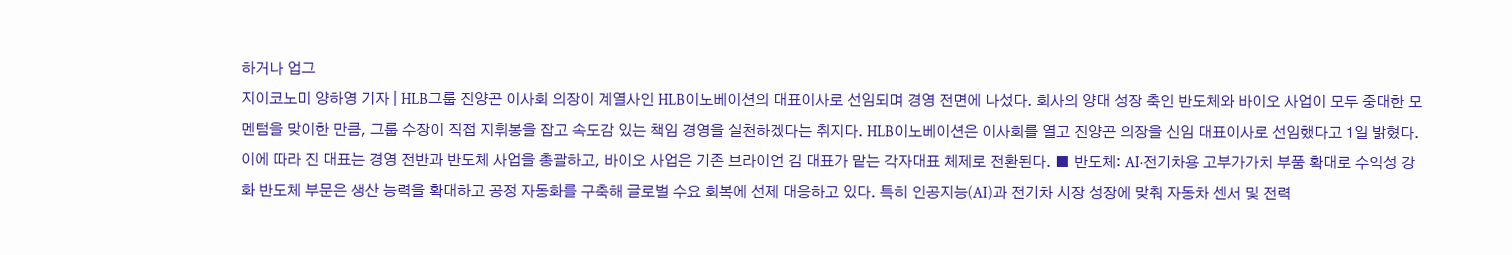하거나 업그
지이코노미 양하영 기자 | HLB그룹 진양곤 이사회 의장이 계열사인 HLB이노베이션의 대표이사로 선임되며 경영 전면에 나섰다. 회사의 양대 성장 축인 반도체와 바이오 사업이 모두 중대한 모멘텀을 맞이한 만큼, 그룹 수장이 직접 지휘봉을 잡고 속도감 있는 책임 경영을 실천하겠다는 취지다. HLB이노베이션은 이사회를 열고 진양곤 의장을 신임 대표이사로 선임했다고 1일 밝혔다. 이에 따라 진 대표는 경영 전반과 반도체 사업을 총괄하고, 바이오 사업은 기존 브라이언 김 대표가 맡는 각자대표 체제로 전환된다. ■ 반도체: AI·전기차용 고부가가치 부품 확대로 수익성 강화 반도체 부문은 생산 능력을 확대하고 공정 자동화를 구축해 글로벌 수요 회복에 선제 대응하고 있다. 특히 인공지능(AI)과 전기차 시장 성장에 맞춰 자동차 센서 및 전력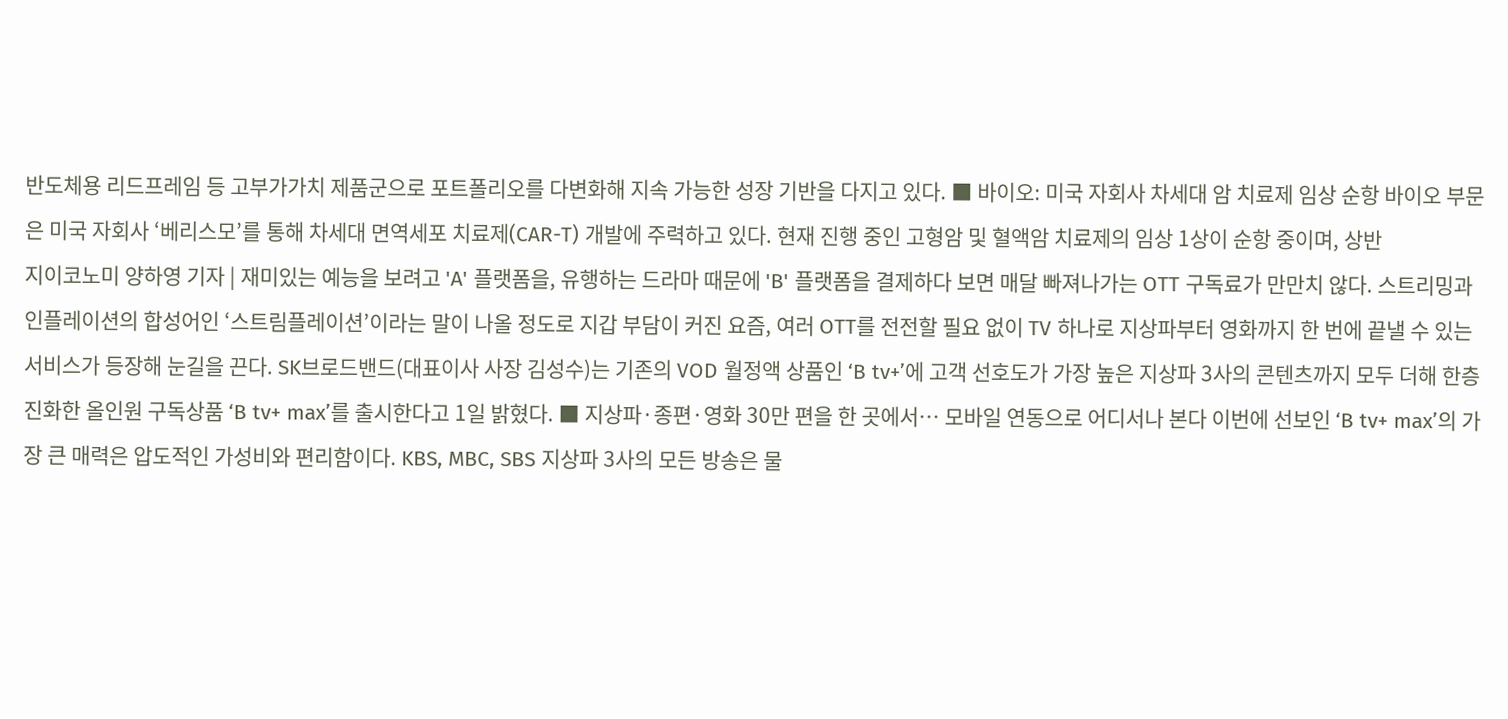반도체용 리드프레임 등 고부가가치 제품군으로 포트폴리오를 다변화해 지속 가능한 성장 기반을 다지고 있다. ■ 바이오: 미국 자회사 차세대 암 치료제 임상 순항 바이오 부문은 미국 자회사 ‘베리스모’를 통해 차세대 면역세포 치료제(CAR-T) 개발에 주력하고 있다. 현재 진행 중인 고형암 및 혈액암 치료제의 임상 1상이 순항 중이며, 상반
지이코노미 양하영 기자 | 재미있는 예능을 보려고 'A' 플랫폼을, 유행하는 드라마 때문에 'B' 플랫폼을 결제하다 보면 매달 빠져나가는 OTT 구독료가 만만치 않다. 스트리밍과 인플레이션의 합성어인 ‘스트림플레이션’이라는 말이 나올 정도로 지갑 부담이 커진 요즘, 여러 OTT를 전전할 필요 없이 TV 하나로 지상파부터 영화까지 한 번에 끝낼 수 있는 서비스가 등장해 눈길을 끈다. SK브로드밴드(대표이사 사장 김성수)는 기존의 VOD 월정액 상품인 ‘B tv+’에 고객 선호도가 가장 높은 지상파 3사의 콘텐츠까지 모두 더해 한층 진화한 올인원 구독상품 ‘B tv+ max’를 출시한다고 1일 밝혔다. ■ 지상파·종편·영화 30만 편을 한 곳에서… 모바일 연동으로 어디서나 본다 이번에 선보인 ‘B tv+ max’의 가장 큰 매력은 압도적인 가성비와 편리함이다. KBS, MBC, SBS 지상파 3사의 모든 방송은 물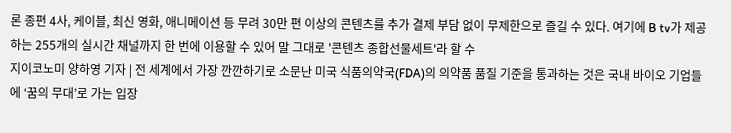론 종편 4사, 케이블, 최신 영화, 애니메이션 등 무려 30만 편 이상의 콘텐츠를 추가 결제 부담 없이 무제한으로 즐길 수 있다. 여기에 B tv가 제공하는 255개의 실시간 채널까지 한 번에 이용할 수 있어 말 그대로 '콘텐츠 종합선물세트'라 할 수
지이코노미 양하영 기자 | 전 세계에서 가장 깐깐하기로 소문난 미국 식품의약국(FDA)의 의약품 품질 기준을 통과하는 것은 국내 바이오 기업들에 ‘꿈의 무대’로 가는 입장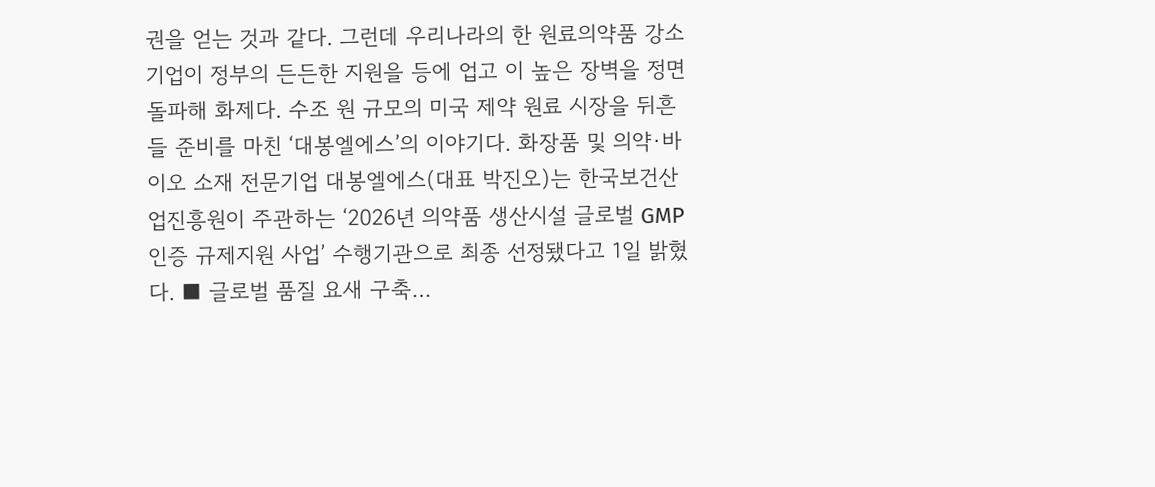권을 얻는 것과 같다. 그런데 우리나라의 한 원료의약품 강소기업이 정부의 든든한 지원을 등에 업고 이 높은 장벽을 정면 돌파해 화제다. 수조 원 규모의 미국 제약 원료 시장을 뒤흔들 준비를 마친 ‘대봉엘에스’의 이야기다. 화장품 및 의약·바이오 소재 전문기업 대봉엘에스(대표 박진오)는 한국보건산업진흥원이 주관하는 ‘2026년 의약품 생산시설 글로벌 GMP 인증 규제지원 사업’ 수행기관으로 최종 선정됐다고 1일 밝혔다. ■ 글로벌 품질 요새 구축…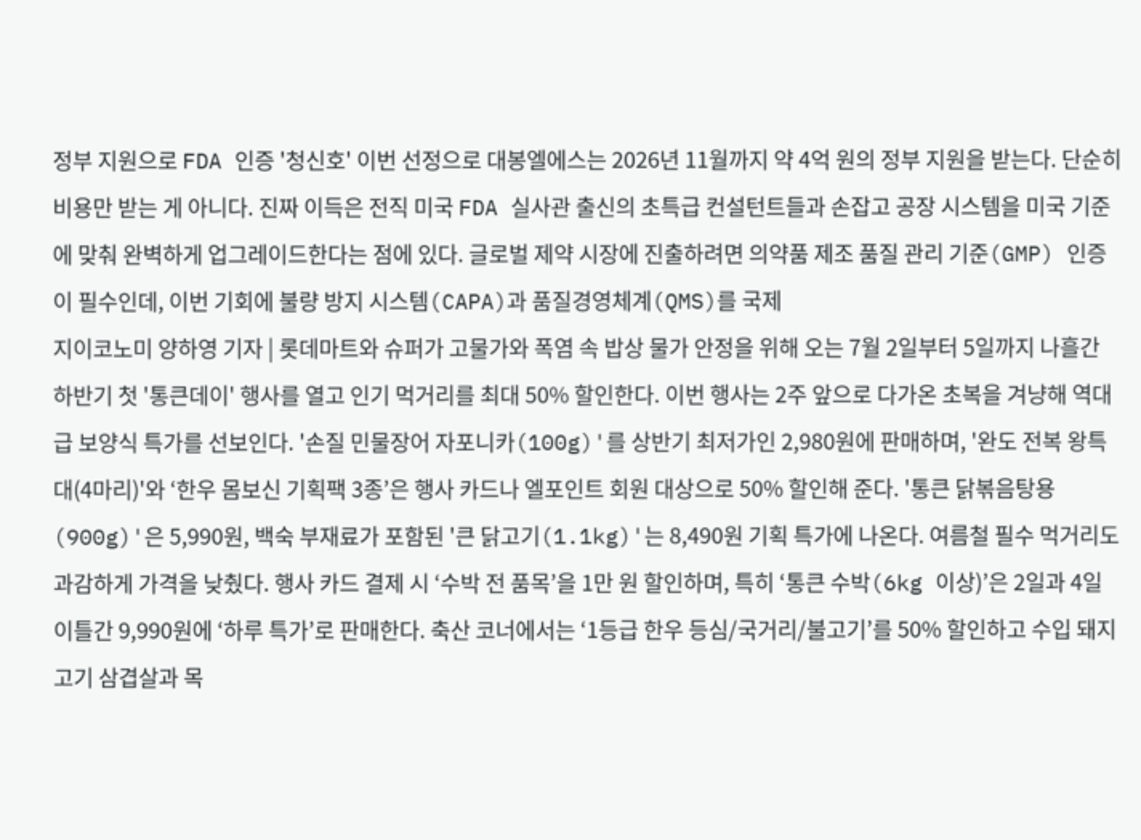정부 지원으로 FDA 인증 '청신호' 이번 선정으로 대봉엘에스는 2026년 11월까지 약 4억 원의 정부 지원을 받는다. 단순히 비용만 받는 게 아니다. 진짜 이득은 전직 미국 FDA 실사관 출신의 초특급 컨설턴트들과 손잡고 공장 시스템을 미국 기준에 맞춰 완벽하게 업그레이드한다는 점에 있다. 글로벌 제약 시장에 진출하려면 의약품 제조 품질 관리 기준(GMP) 인증이 필수인데, 이번 기회에 불량 방지 시스템(CAPA)과 품질경영체계(QMS)를 국제
지이코노미 양하영 기자 | 롯데마트와 슈퍼가 고물가와 폭염 속 밥상 물가 안정을 위해 오는 7월 2일부터 5일까지 나흘간 하반기 첫 '통큰데이' 행사를 열고 인기 먹거리를 최대 50% 할인한다. 이번 행사는 2주 앞으로 다가온 초복을 겨냥해 역대급 보양식 특가를 선보인다. '손질 민물장어 자포니카(100g)'를 상반기 최저가인 2,980원에 판매하며, '완도 전복 왕특대(4마리)'와 ‘한우 몸보신 기획팩 3종’은 행사 카드나 엘포인트 회원 대상으로 50% 할인해 준다. '통큰 닭볶음탕용(900g)'은 5,990원, 백숙 부재료가 포함된 '큰 닭고기(1.1kg)'는 8,490원 기획 특가에 나온다. 여름철 필수 먹거리도 과감하게 가격을 낮췄다. 행사 카드 결제 시 ‘수박 전 품목’을 1만 원 할인하며, 특히 ‘통큰 수박(6kg 이상)’은 2일과 4일 이틀간 9,990원에 ‘하루 특가’로 판매한다. 축산 코너에서는 ‘1등급 한우 등심/국거리/불고기’를 50% 할인하고 수입 돼지고기 삼겹살과 목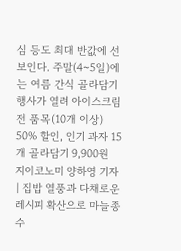심 등도 최대 반값에 선보인다. 주말(4~5일)에는 여름 간식 골라담기 행사가 열려 아이스크림 전 품목(10개 이상) 50% 할인, 인기 과자 15개 골라담기 9,900원
지이코노미 양하영 기자 | 집밥 열풍과 다채로운 레시피 확산으로 마늘종 수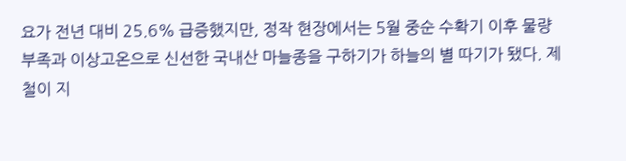요가 전년 대비 25.6% 급증했지만, 정작 현장에서는 5월 중순 수확기 이후 물량 부족과 이상고온으로 신선한 국내산 마늘종을 구하기가 하늘의 별 따기가 됐다. 제철이 지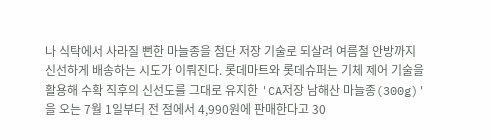나 식탁에서 사라질 뻔한 마늘종을 첨단 저장 기술로 되살려 여름철 안방까지 신선하게 배송하는 시도가 이뤄진다. 롯데마트와 롯데슈퍼는 기체 제어 기술을 활용해 수확 직후의 신선도를 그대로 유지한 'CA저장 남해산 마늘종(300g)'을 오는 7월 1일부터 전 점에서 4,990원에 판매한다고 30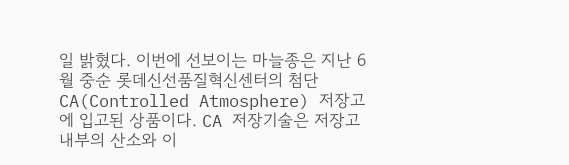일 밝혔다. 이번에 선보이는 마늘종은 지난 6월 중순 롯데신선품질혁신센터의 첨단 CA(Controlled Atmosphere) 저장고에 입고된 상품이다. CA 저장기술은 저장고 내부의 산소와 이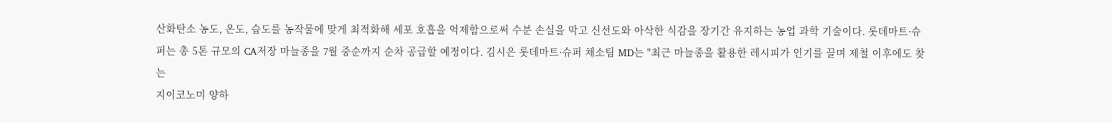산화탄소 농도, 온도, 습도를 농작물에 맞게 최적화해 세포 호흡을 억제함으로써 수분 손실을 막고 신선도와 아삭한 식감을 장기간 유지하는 농업 과학 기술이다. 롯데마트·슈퍼는 총 5톤 규모의 CA저장 마늘종을 7월 중순까지 순차 공급할 예정이다. 김시은 롯데마트·슈퍼 채소팀 MD는 "최근 마늘종을 활용한 레시피가 인기를 끌며 제철 이후에도 찾는
지이코노미 양하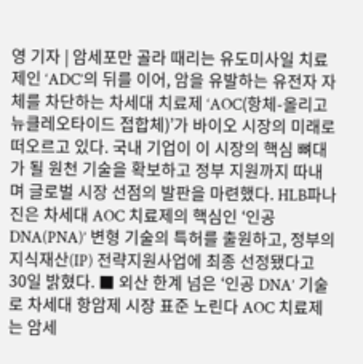영 기자 | 암세포만 골라 때리는 유도미사일 치료제인 ‘ADC’의 뒤를 이어, 암을 유발하는 유전자 자체를 차단하는 차세대 치료제 ‘AOC(항체-올리고뉴클레오타이드 접합체)’가 바이오 시장의 미래로 떠오르고 있다. 국내 기업이 이 시장의 핵심 뼈대가 될 원천 기술을 확보하고 정부 지원까지 따내며 글로벌 시장 선점의 발판을 마련했다. HLB파나진은 차세대 AOC 치료제의 핵심인 ‘인공 DNA(PNA)’ 변형 기술의 특허를 출원하고, 정부의 지식재산(IP) 전략지원사업에 최종 선정됐다고 30일 밝혔다. ■ 외산 한계 넘은 ‘인공 DNA’ 기술로 차세대 항암제 시장 표준 노린다 AOC 치료제는 암세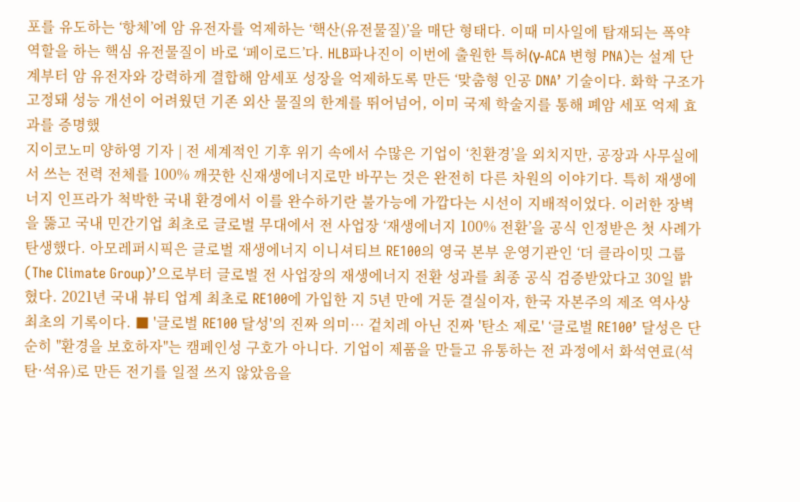포를 유도하는 ‘항체’에 암 유전자를 억제하는 ‘핵산(유전물질)’을 매단 형태다. 이때 미사일에 탑재되는 폭약 역할을 하는 핵심 유전물질이 바로 ‘페이로드’다. HLB파나진이 이번에 출원한 특허(γ-ACA 변형 PNA)는 설계 단계부터 암 유전자와 강력하게 결합해 암세포 성장을 억제하도록 만든 ‘맞춤형 인공 DNA’ 기술이다. 화학 구조가 고정돼 성능 개선이 어려웠던 기존 외산 물질의 한계를 뛰어넘어, 이미 국제 학술지를 통해 폐암 세포 억제 효과를 증명했
지이코노미 양하영 기자 | 전 세계적인 기후 위기 속에서 수많은 기업이 ‘친환경’을 외치지만, 공장과 사무실에서 쓰는 전력 전체를 100% 깨끗한 신재생에너지로만 바꾸는 것은 완전히 다른 차원의 이야기다. 특히 재생에너지 인프라가 척박한 국내 환경에서 이를 완수하기란 불가능에 가깝다는 시선이 지배적이었다. 이러한 장벽을 뚫고 국내 민간기업 최초로 글로벌 무대에서 전 사업장 ‘재생에너지 100% 전환’을 공식 인정받은 첫 사례가 탄생했다. 아모레퍼시픽은 글로벌 재생에너지 이니셔티브 RE100의 영국 본부 운영기관인 ‘더 클라이밋 그룹(The Climate Group)’으로부터 글로벌 전 사업장의 재생에너지 전환 성과를 최종 공식 검증받았다고 30일 밝혔다. 2021년 국내 뷰티 업계 최초로 RE100에 가입한 지 5년 만에 거둔 결실이자, 한국 자본주의 제조 역사상 최초의 기록이다. ■ '글로벌 RE100 달성'의 진짜 의미… 겉치레 아닌 진짜 '탄소 제로' ‘글로벌 RE100’ 달성은 단순히 "환경을 보호하자"는 캠페인성 구호가 아니다. 기업이 제품을 만들고 유통하는 전 과정에서 화석연료(석탄·석유)로 만든 전기를 일절 쓰지 않았음을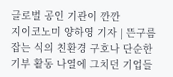글로벌 공인 기관이 깐깐
지이코노미 양하영 기자 | 뜬구름 잡는 식의 친환경 구호나 단순한 기부 활동 나열에 그치던 기업들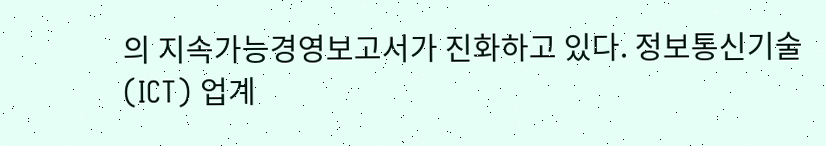의 지속가능경영보고서가 진화하고 있다. 정보통신기술(ICT) 업계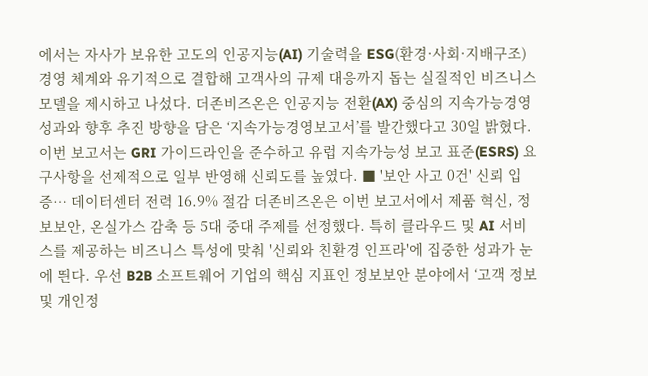에서는 자사가 보유한 고도의 인공지능(AI) 기술력을 ESG(환경·사회·지배구조) 경영 체계와 유기적으로 결합해 고객사의 규제 대응까지 돕는 실질적인 비즈니스 모델을 제시하고 나섰다. 더존비즈온은 인공지능 전환(AX) 중심의 지속가능경영 성과와 향후 추진 방향을 담은 ‘지속가능경영보고서’를 발간했다고 30일 밝혔다. 이번 보고서는 GRI 가이드라인을 준수하고 유럽 지속가능성 보고 표준(ESRS) 요구사항을 선제적으로 일부 반영해 신뢰도를 높였다. ■ '보안 사고 0건' 신뢰 입증… 데이터센터 전력 16.9% 절감 더존비즈온은 이번 보고서에서 제품 혁신, 정보보안, 온실가스 감축 등 5대 중대 주제를 선정했다. 특히 클라우드 및 AI 서비스를 제공하는 비즈니스 특성에 맞춰 '신뢰와 친환경 인프라'에 집중한 성과가 눈에 띈다. 우선 B2B 소프트웨어 기업의 핵심 지표인 정보보안 분야에서 ‘고객 정보 및 개인정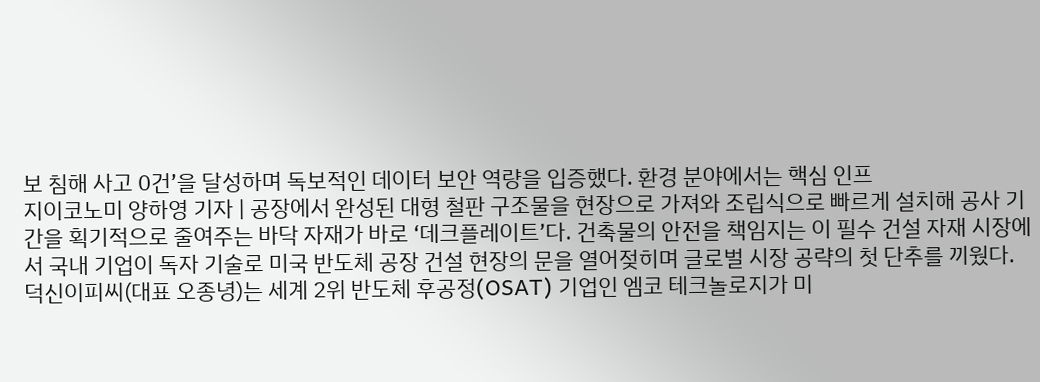보 침해 사고 0건’을 달성하며 독보적인 데이터 보안 역량을 입증했다. 환경 분야에서는 핵심 인프
지이코노미 양하영 기자 | 공장에서 완성된 대형 철판 구조물을 현장으로 가져와 조립식으로 빠르게 설치해 공사 기간을 획기적으로 줄여주는 바닥 자재가 바로 ‘데크플레이트’다. 건축물의 안전을 책임지는 이 필수 건설 자재 시장에서 국내 기업이 독자 기술로 미국 반도체 공장 건설 현장의 문을 열어젖히며 글로벌 시장 공략의 첫 단추를 끼웠다. 덕신이피씨(대표 오종녕)는 세계 2위 반도체 후공정(OSAT) 기업인 엠코 테크놀로지가 미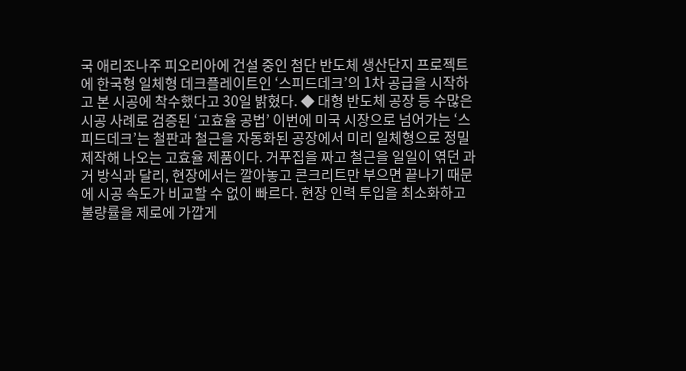국 애리조나주 피오리아에 건설 중인 첨단 반도체 생산단지 프로젝트에 한국형 일체형 데크플레이트인 ‘스피드데크’의 1차 공급을 시작하고 본 시공에 착수했다고 30일 밝혔다. ◆ 대형 반도체 공장 등 수많은 시공 사례로 검증된 ‘고효율 공법’ 이번에 미국 시장으로 넘어가는 ‘스피드데크’는 철판과 철근을 자동화된 공장에서 미리 일체형으로 정밀 제작해 나오는 고효율 제품이다. 거푸집을 짜고 철근을 일일이 엮던 과거 방식과 달리, 현장에서는 깔아놓고 콘크리트만 부으면 끝나기 때문에 시공 속도가 비교할 수 없이 빠르다. 현장 인력 투입을 최소화하고 불량률을 제로에 가깝게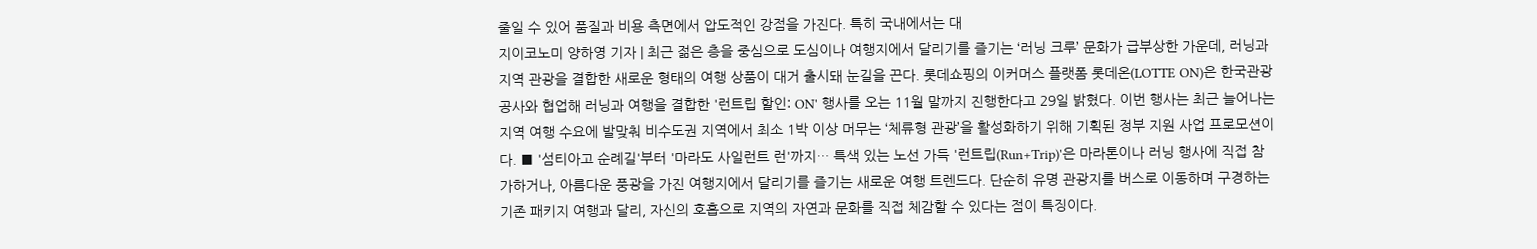줄일 수 있어 품질과 비용 측면에서 압도적인 강점을 가진다. 특히 국내에서는 대
지이코노미 양하영 기자 | 최근 젊은 층을 중심으로 도심이나 여행지에서 달리기를 즐기는 ‘러닝 크루’ 문화가 급부상한 가운데, 러닝과 지역 관광을 결합한 새로운 형태의 여행 상품이 대거 출시돼 눈길을 끈다. 롯데쇼핑의 이커머스 플랫폼 롯데온(LOTTE ON)은 한국관광공사와 협업해 러닝과 여행을 결합한 '런트립 할인: ON' 행사를 오는 11월 말까지 진행한다고 29일 밝혔다. 이번 행사는 최근 늘어나는 지역 여행 수요에 발맞춰 비수도권 지역에서 최소 1박 이상 머무는 ‘체류형 관광’을 활성화하기 위해 기획된 정부 지원 사업 프로모션이다. ■ '섬티아고 순례길'부터 '마라도 사일런트 런'까지… 특색 있는 노선 가득 '런트립(Run+Trip)'은 마라톤이나 러닝 행사에 직접 참가하거나, 아름다운 풍광을 가진 여행지에서 달리기를 즐기는 새로운 여행 트렌드다. 단순히 유명 관광지를 버스로 이동하며 구경하는 기존 패키지 여행과 달리, 자신의 호흡으로 지역의 자연과 문화를 직접 체감할 수 있다는 점이 특징이다.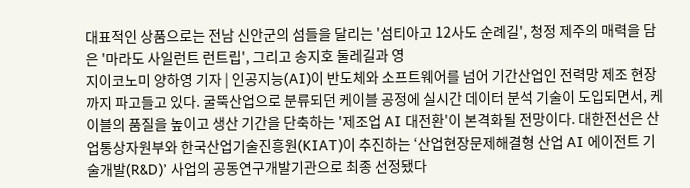대표적인 상품으로는 전남 신안군의 섬들을 달리는 '섬티아고 12사도 순례길', 청정 제주의 매력을 담은 '마라도 사일런트 런트립', 그리고 송지호 둘레길과 영
지이코노미 양하영 기자 | 인공지능(AI)이 반도체와 소프트웨어를 넘어 기간산업인 전력망 제조 현장까지 파고들고 있다. 굴뚝산업으로 분류되던 케이블 공정에 실시간 데이터 분석 기술이 도입되면서, 케이블의 품질을 높이고 생산 기간을 단축하는 '제조업 AI 대전환'이 본격화될 전망이다. 대한전선은 산업통상자원부와 한국산업기술진흥원(KIAT)이 추진하는 ‘산업현장문제해결형 산업 AI 에이전트 기술개발(R&D)’ 사업의 공동연구개발기관으로 최종 선정됐다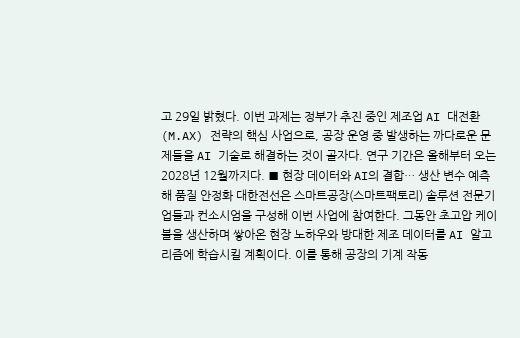고 29일 밝혔다. 이번 과제는 정부가 추진 중인 제조업 AI 대전환(M.AX) 전략의 핵심 사업으로, 공장 운영 중 발생하는 까다로운 문제들을 AI 기술로 해결하는 것이 골자다. 연구 기간은 올해부터 오는 2028년 12월까지다. ■ 현장 데이터와 AI의 결합… 생산 변수 예측해 품질 안정화 대한전선은 스마트공장(스마트팩토리) 솔루션 전문기업들과 컨소시엄을 구성해 이번 사업에 참여한다. 그동안 초고압 케이블을 생산하며 쌓아온 현장 노하우와 방대한 제조 데이터를 AI 알고리즘에 학습시킬 계획이다. 이를 통해 공장의 기계 작동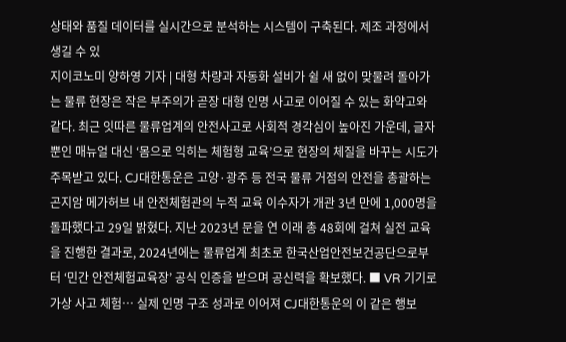상태와 품질 데이터를 실시간으로 분석하는 시스템이 구축된다. 제조 과정에서 생길 수 있
지이코노미 양하영 기자 | 대형 차량과 자동화 설비가 쉴 새 없이 맞물려 돌아가는 물류 현장은 작은 부주의가 곧장 대형 인명 사고로 이어질 수 있는 화약고와 같다. 최근 잇따른 물류업계의 안전사고로 사회적 경각심이 높아진 가운데, 글자뿐인 매뉴얼 대신 ‘몸으로 익히는 체험형 교육’으로 현장의 체질을 바꾸는 시도가 주목받고 있다. CJ대한통운은 고양·광주 등 전국 물류 거점의 안전을 총괄하는 곤지암 메가허브 내 안전체험관의 누적 교육 이수자가 개관 3년 만에 1,000명을 돌파했다고 29일 밝혔다. 지난 2023년 문을 연 이래 총 48회에 걸쳐 실전 교육을 진행한 결과로, 2024년에는 물류업계 최초로 한국산업안전보건공단으로부터 ‘민간 안전체험교육장’ 공식 인증을 받으며 공신력을 확보했다. ■ VR 기기로 가상 사고 체험… 실제 인명 구조 성과로 이어져 CJ대한통운의 이 같은 행보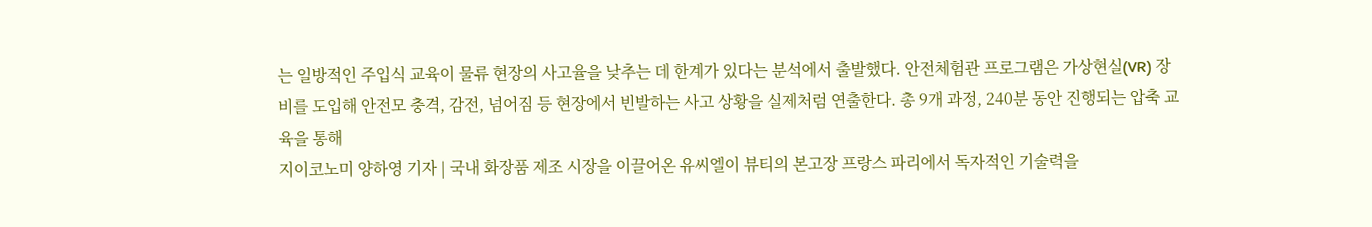는 일방적인 주입식 교육이 물류 현장의 사고율을 낮추는 데 한계가 있다는 분석에서 출발했다. 안전체험관 프로그램은 가상현실(VR) 장비를 도입해 안전모 충격, 감전, 넘어짐 등 현장에서 빈발하는 사고 상황을 실제처럼 연출한다. 총 9개 과정, 240분 동안 진행되는 압축 교육을 통해
지이코노미 양하영 기자 | 국내 화장품 제조 시장을 이끌어온 유씨엘이 뷰티의 본고장 프랑스 파리에서 독자적인 기술력을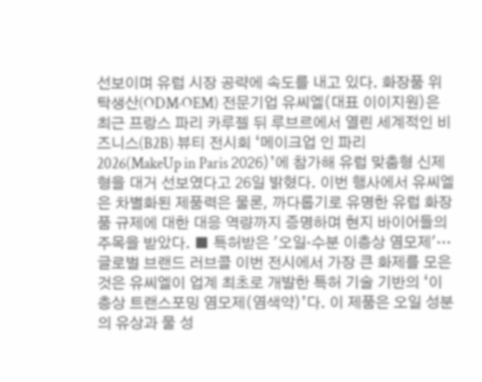선보이며 유럽 시장 공략에 속도를 내고 있다. 화장품 위탁생산(ODM·OEM) 전문기업 유씨엘(대표 이이지원)은 최근 프랑스 파리 카루젤 뒤 루브르에서 열린 세계적인 비즈니스(B2B) 뷰티 전시회 ‘메이크업 인 파리 2026(MakeUp in Paris 2026)’에 참가해 유럽 맞춤형 신제형을 대거 선보였다고 26일 밝혔다. 이번 행사에서 유씨엘은 차별화된 제품력은 물론, 까다롭기로 유명한 유럽 화장품 규제에 대한 대응 역량까지 증명하며 현지 바이어들의 주목을 받았다. ■ 특허받은 '오일·수분 이층상 염모제'… 글로벌 브랜드 러브콜 이번 전시에서 가장 큰 화제를 모은 것은 유씨엘이 업계 최초로 개발한 특허 기술 기반의 ‘이층상 트랜스포밍 염모제(염색약)’다. 이 제품은 오일 성분의 유상과 물 성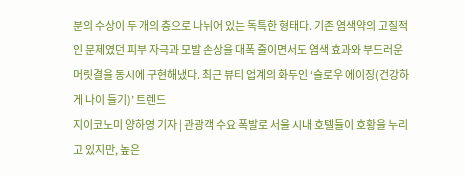분의 수상이 두 개의 층으로 나뉘어 있는 독특한 형태다. 기존 염색약의 고질적인 문제였던 피부 자극과 모발 손상을 대폭 줄이면서도 염색 효과와 부드러운 머릿결을 동시에 구현해냈다. 최근 뷰티 업계의 화두인 ‘슬로우 에이징(건강하게 나이 들기)’ 트렌드
지이코노미 양하영 기자 | 관광객 수요 폭발로 서울 시내 호텔들이 호황을 누리고 있지만, 높은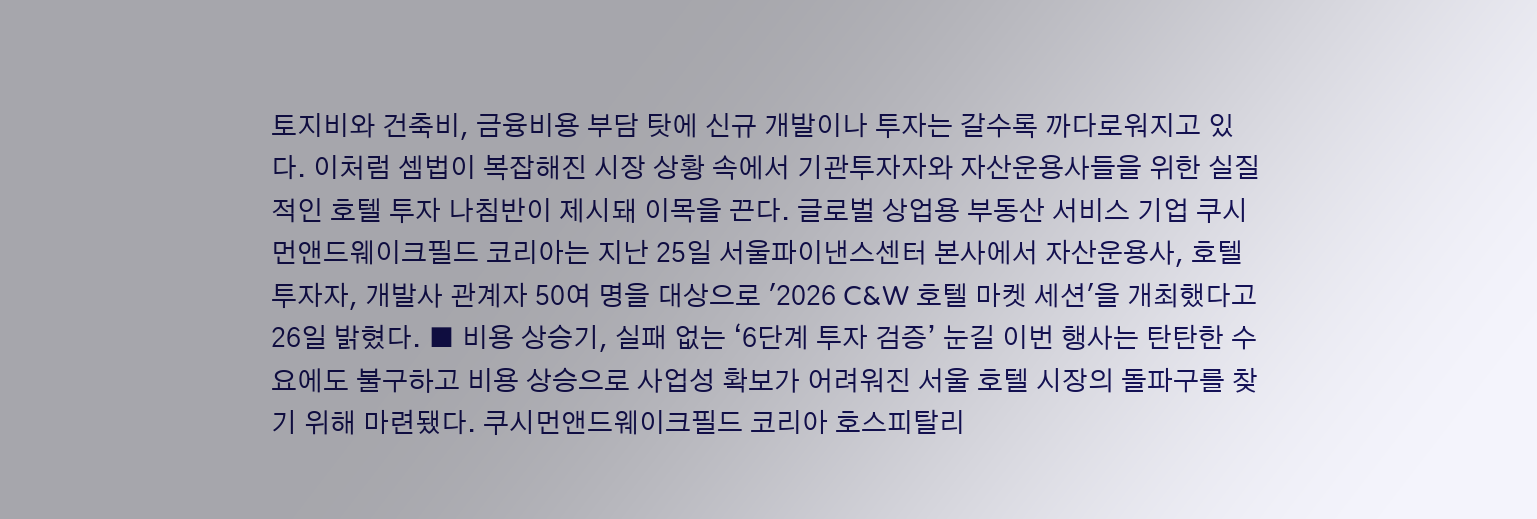토지비와 건축비, 금융비용 부담 탓에 신규 개발이나 투자는 갈수록 까다로워지고 있다. 이처럼 셈법이 복잡해진 시장 상황 속에서 기관투자자와 자산운용사들을 위한 실질적인 호텔 투자 나침반이 제시돼 이목을 끈다. 글로벌 상업용 부동산 서비스 기업 쿠시먼앤드웨이크필드 코리아는 지난 25일 서울파이낸스센터 본사에서 자산운용사, 호텔 투자자, 개발사 관계자 50여 명을 대상으로 '2026 C&W 호텔 마켓 세션'을 개최했다고 26일 밝혔다. ■ 비용 상승기, 실패 없는 ‘6단계 투자 검증’ 눈길 이번 행사는 탄탄한 수요에도 불구하고 비용 상승으로 사업성 확보가 어려워진 서울 호텔 시장의 돌파구를 찾기 위해 마련됐다. 쿠시먼앤드웨이크필드 코리아 호스피탈리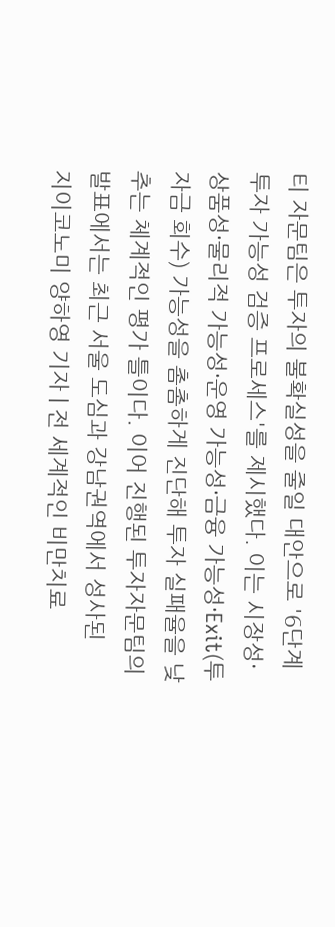티 자문팀은 투자의 불확실성을 줄일 대안으로 '6단계 투자 가능성 검증 프로세스'를 제시했다. 이는 시장성·상품성·물리적 가능성·운영 가능성·금융 가능성·Exit(투자금 회수) 가능성을 촘촘하게 진단해 투자 실패율을 낮추는 체계적인 평가 틀이다. 이어 진행된 투자자문팀의 발표에서는 최근 서울 도심과 강남권역에서 성사된
지이코노미 양하영 기자 | 전 세계적인 비만치료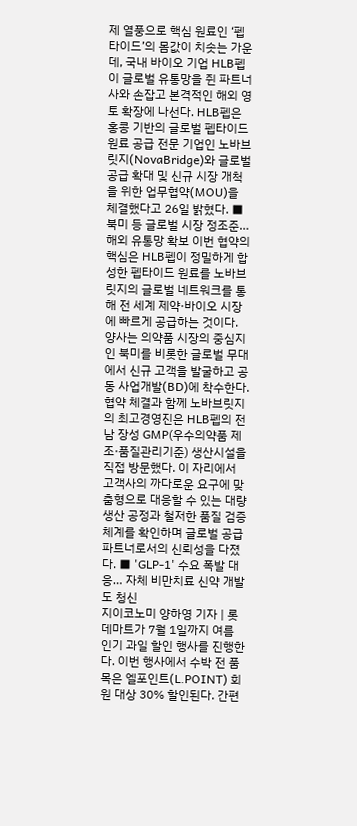제 열풍으로 핵심 원료인 ‘펩타이드’의 몸값이 치솟는 가운데, 국내 바이오 기업 HLB펩이 글로벌 유통망을 쥔 파트너사와 손잡고 본격적인 해외 영토 확장에 나선다. HLB펩은 홍콩 기반의 글로벌 펩타이드 원료 공급 전문 기업인 노바브릿지(NovaBridge)와 글로벌 공급 확대 및 신규 시장 개척을 위한 업무협약(MOU)을 체결했다고 26일 밝혔다. ■ 북미 등 글로벌 시장 정조준… 해외 유통망 확보 이번 협약의 핵심은 HLB펩이 정밀하게 합성한 펩타이드 원료를 노바브릿지의 글로벌 네트워크를 통해 전 세계 제약·바이오 시장에 빠르게 공급하는 것이다. 양사는 의약품 시장의 중심지인 북미를 비롯한 글로벌 무대에서 신규 고객을 발굴하고 공동 사업개발(BD)에 착수한다. 협약 체결과 함께 노바브릿지의 최고경영진은 HLB펩의 전남 장성 GMP(우수의약품 제조·품질관리기준) 생산시설을 직접 방문했다. 이 자리에서 고객사의 까다로운 요구에 맞춤형으로 대응할 수 있는 대량 생산 공정과 철저한 품질 검증 체계를 확인하며 글로벌 공급 파트너로서의 신뢰성을 다졌다. ■ 'GLP-1' 수요 폭발 대응… 자체 비만치료 신약 개발도 청신
지이코노미 양하영 기자 | 롯데마트가 7월 1일까지 여름 인기 과일 할인 행사를 진행한다. 이번 행사에서 수박 전 품목은 엘포인트(L.POINT) 회원 대상 30% 할인된다. 간편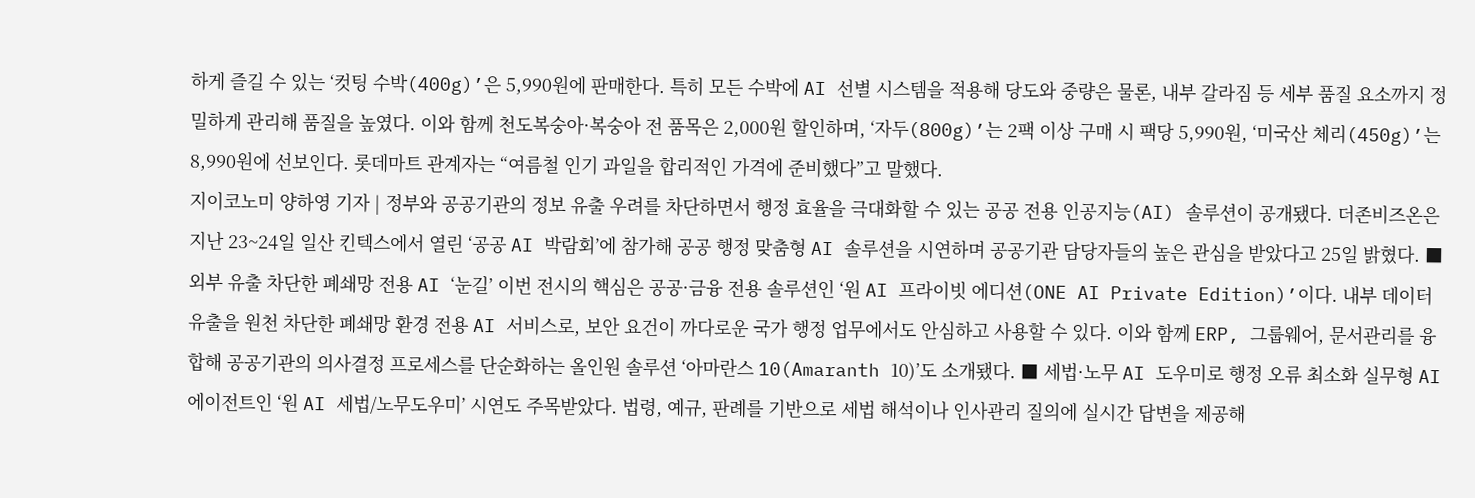하게 즐길 수 있는 ‘컷팅 수박(400g)’은 5,990원에 판매한다. 특히 모든 수박에 AI 선별 시스템을 적용해 당도와 중량은 물론, 내부 갈라짐 등 세부 품질 요소까지 정밀하게 관리해 품질을 높였다. 이와 함께 천도복숭아·복숭아 전 품목은 2,000원 할인하며, ‘자두(800g)’는 2팩 이상 구매 시 팩당 5,990원, ‘미국산 체리(450g)’는 8,990원에 선보인다. 롯데마트 관계자는 “여름철 인기 과일을 합리적인 가격에 준비했다”고 말했다.
지이코노미 양하영 기자 | 정부와 공공기관의 정보 유출 우려를 차단하면서 행정 효율을 극대화할 수 있는 공공 전용 인공지능(AI) 솔루션이 공개됐다. 더존비즈온은 지난 23~24일 일산 킨텍스에서 열린 ‘공공 AI 박람회’에 참가해 공공 행정 맞춤형 AI 솔루션을 시연하며 공공기관 담당자들의 높은 관심을 받았다고 25일 밝혔다. ■ 외부 유출 차단한 폐쇄망 전용 AI ‘눈길’ 이번 전시의 핵심은 공공·금융 전용 솔루션인 ‘원 AI 프라이빗 에디션(ONE AI Private Edition)’이다. 내부 데이터 유출을 원천 차단한 폐쇄망 환경 전용 AI 서비스로, 보안 요건이 까다로운 국가 행정 업무에서도 안심하고 사용할 수 있다. 이와 함께 ERP, 그룹웨어, 문서관리를 융합해 공공기관의 의사결정 프로세스를 단순화하는 올인원 솔루션 ‘아마란스 10(Amaranth 10)’도 소개됐다. ■ 세법·노무 AI 도우미로 행정 오류 최소화 실무형 AI 에이전트인 ‘원 AI 세법/노무도우미’ 시연도 주목받았다. 법령, 예규, 판례를 기반으로 세법 해석이나 인사관리 질의에 실시간 답변을 제공해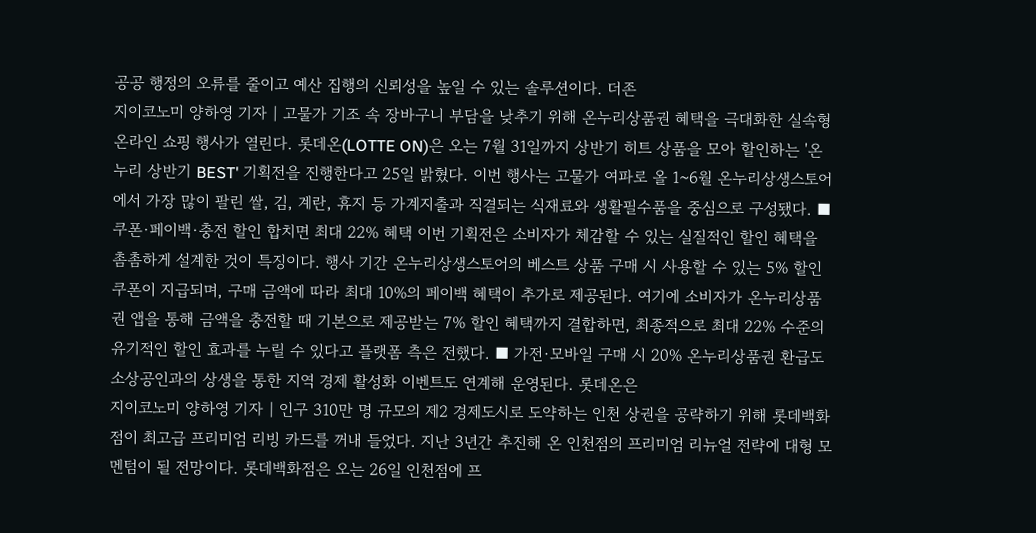공공 행정의 오류를 줄이고 예산 집행의 신뢰성을 높일 수 있는 솔루션이다. 더존
지이코노미 양하영 기자 | 고물가 기조 속 장바구니 부담을 낮추기 위해 온누리상품권 혜택을 극대화한 실속형 온라인 쇼핑 행사가 열린다. 롯데온(LOTTE ON)은 오는 7월 31일까지 상반기 히트 상품을 모아 할인하는 '온누리 상반기 BEST' 기획전을 진행한다고 25일 밝혔다. 이번 행사는 고물가 여파로 올 1~6월 온누리상생스토어에서 가장 많이 팔린 쌀, 김, 계란, 휴지 등 가계지출과 직결되는 식재료와 생활필수품을 중심으로 구성됐다. ■ 쿠폰·페이백·충전 할인 합치면 최대 22% 혜택 이번 기획전은 소비자가 체감할 수 있는 실질적인 할인 혜택을 촘촘하게 설계한 것이 특징이다. 행사 기간 온누리상생스토어의 베스트 상품 구매 시 사용할 수 있는 5% 할인 쿠폰이 지급되며, 구매 금액에 따라 최대 10%의 페이백 혜택이 추가로 제공된다. 여기에 소비자가 온누리상품권 앱을 통해 금액을 충전할 때 기본으로 제공받는 7% 할인 혜택까지 결합하면, 최종적으로 최대 22% 수준의 유기적인 할인 효과를 누릴 수 있다고 플랫폼 측은 전했다. ■ 가전·모바일 구매 시 20% 온누리상품권 환급도 소상공인과의 상생을 통한 지역 경제 활성화 이벤트도 연계해 운영된다. 롯데온은
지이코노미 양하영 기자 | 인구 310만 명 규모의 제2 경제도시로 도약하는 인천 상권을 공략하기 위해 롯데백화점이 최고급 프리미엄 리빙 카드를 꺼내 들었다. 지난 3년간 추진해 온 인천점의 프리미엄 리뉴얼 전략에 대형 모멘텀이 될 전망이다. 롯데백화점은 오는 26일 인천점에 프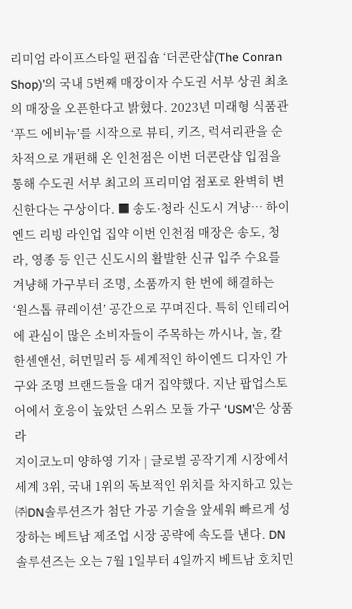리미엄 라이프스타일 편집숍 ‘더콘란샵(The Conran Shop)’의 국내 5번째 매장이자 수도권 서부 상권 최초의 매장을 오픈한다고 밝혔다. 2023년 미래형 식품관 ‘푸드 에비뉴’를 시작으로 뷰티, 키즈, 럭셔리관을 순차적으로 개편해 온 인천점은 이번 더콘란샵 입점을 통해 수도권 서부 최고의 프리미엄 점포로 완벽히 변신한다는 구상이다. ■ 송도·청라 신도시 겨냥… 하이엔드 리빙 라인업 집약 이번 인천점 매장은 송도, 청라, 영종 등 인근 신도시의 활발한 신규 입주 수요를 겨냥해 가구부터 조명, 소품까지 한 번에 해결하는 ‘원스톱 큐레이션’ 공간으로 꾸며진다. 특히 인테리어에 관심이 많은 소비자들이 주목하는 까시나, 놀, 칼한센앤선, 허먼밀러 등 세계적인 하이엔드 디자인 가구와 조명 브랜드들을 대거 집약했다. 지난 팝업스토어에서 호응이 높았던 스위스 모듈 가구 ‘USM’은 상품 라
지이코노미 양하영 기자 | 글로벌 공작기계 시장에서 세계 3위, 국내 1위의 독보적인 위치를 차지하고 있는 ㈜DN솔루션즈가 첨단 가공 기술을 앞세워 빠르게 성장하는 베트남 제조업 시장 공략에 속도를 낸다. DN솔루션즈는 오는 7월 1일부터 4일까지 베트남 호치민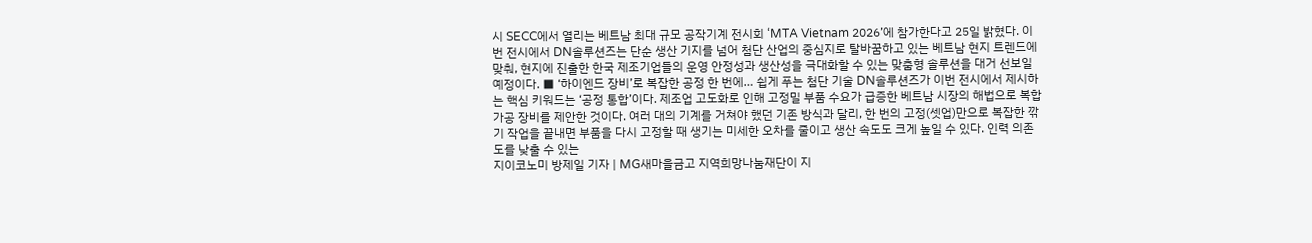시 SECC에서 열리는 베트남 최대 규모 공작기계 전시회 ‘MTA Vietnam 2026’에 참가한다고 25일 밝혔다. 이번 전시에서 DN솔루션즈는 단순 생산 기지를 넘어 첨단 산업의 중심지로 탈바꿈하고 있는 베트남 현지 트렌드에 맞춰, 현지에 진출한 한국 제조기업들의 운영 안정성과 생산성을 극대화할 수 있는 맞춤형 솔루션을 대거 선보일 예정이다. ■ ‘하이엔드 장비’로 복잡한 공정 한 번에… 쉽게 푸는 첨단 기술 DN솔루션즈가 이번 전시에서 제시하는 핵심 키워드는 ‘공정 통합’이다. 제조업 고도화로 인해 고정밀 부품 수요가 급증한 베트남 시장의 해법으로 복합 가공 장비를 제안한 것이다. 여러 대의 기계를 거쳐야 했던 기존 방식과 달리, 한 번의 고정(셋업)만으로 복잡한 깎기 작업을 끝내면 부품을 다시 고정할 때 생기는 미세한 오차를 줄이고 생산 속도도 크게 높일 수 있다. 인력 의존도를 낮출 수 있는
지이코노미 방제일 기자 | MG새마을금고 지역희망나눔재단이 지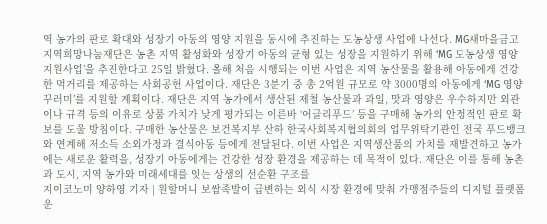역 농가의 판로 확대와 성장기 아동의 영양 지원을 동시에 추진하는 도농상생 사업에 나선다. MG새마을금고 지역희망나눔재단은 농촌 지역 활성화와 성장기 아동의 균형 있는 성장을 지원하기 위해 ‘MG 도농상생 영양 지원사업’을 추진한다고 25일 밝혔다. 올해 처음 시행되는 이번 사업은 지역 농산물을 활용해 아동에게 건강한 먹거리를 제공하는 사회공헌 사업이다. 재단은 3분기 중 총 2억원 규모로 약 3000명의 아동에게 ‘MG 영양 꾸러미’를 지원할 계획이다. 재단은 지역 농가에서 생산된 제철 농산물과 과일, 맛과 영양은 우수하지만 외관이나 규격 등의 이유로 상품 가치가 낮게 평가되는 이른바 ‘어글리푸드’ 등을 구매해 농가의 안정적인 판로 확보를 도울 방침이다. 구매한 농산물은 보건복지부 산하 한국사회복지협의회의 업무위탁기관인 전국 푸드뱅크와 연계해 저소득 소외가정과 결식아동 등에게 전달된다. 이번 사업은 지역생산품의 가치를 재발견하고 농가에는 새로운 활력을, 성장기 아동에게는 건강한 성장 환경을 제공하는 데 목적이 있다. 재단은 이를 통해 농촌과 도시, 지역 농가와 미래세대를 잇는 상생의 선순환 구조를
지이코노미 양하영 기자 | 원할머니 보쌈족발이 급변하는 외식 시장 환경에 맞춰 가맹점주들의 디지털 플랫폼 운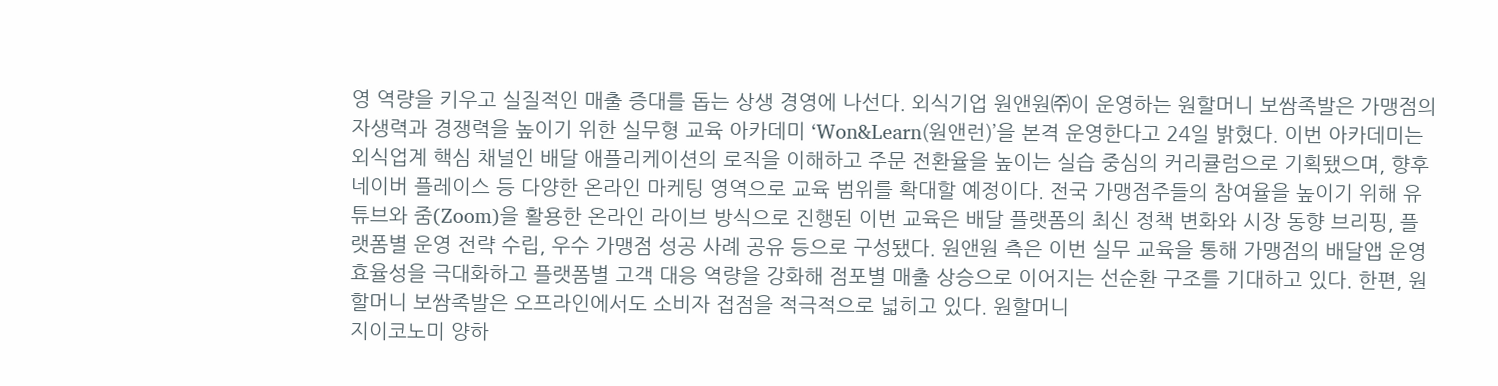영 역량을 키우고 실질적인 매출 증대를 돕는 상생 경영에 나선다. 외식기업 원앤원㈜이 운영하는 원할머니 보쌈족발은 가맹점의 자생력과 경쟁력을 높이기 위한 실무형 교육 아카데미 ‘Won&Learn(원앤런)’을 본격 운영한다고 24일 밝혔다. 이번 아카데미는 외식업계 핵심 채널인 배달 애플리케이션의 로직을 이해하고 주문 전환율을 높이는 실습 중심의 커리큘럼으로 기획됐으며, 향후 네이버 플레이스 등 다양한 온라인 마케팅 영역으로 교육 범위를 확대할 예정이다. 전국 가맹점주들의 참여율을 높이기 위해 유튜브와 줌(Zoom)을 활용한 온라인 라이브 방식으로 진행된 이번 교육은 배달 플랫폼의 최신 정책 변화와 시장 동향 브리핑, 플랫폼별 운영 전략 수립, 우수 가맹점 성공 사례 공유 등으로 구성됐다. 원앤원 측은 이번 실무 교육을 통해 가맹점의 배달앱 운영 효율성을 극대화하고 플랫폼별 고객 대응 역량을 강화해 점포별 매출 상승으로 이어지는 선순환 구조를 기대하고 있다. 한편, 원할머니 보쌈족발은 오프라인에서도 소비자 접점을 적극적으로 넓히고 있다. 원할머니
지이코노미 양하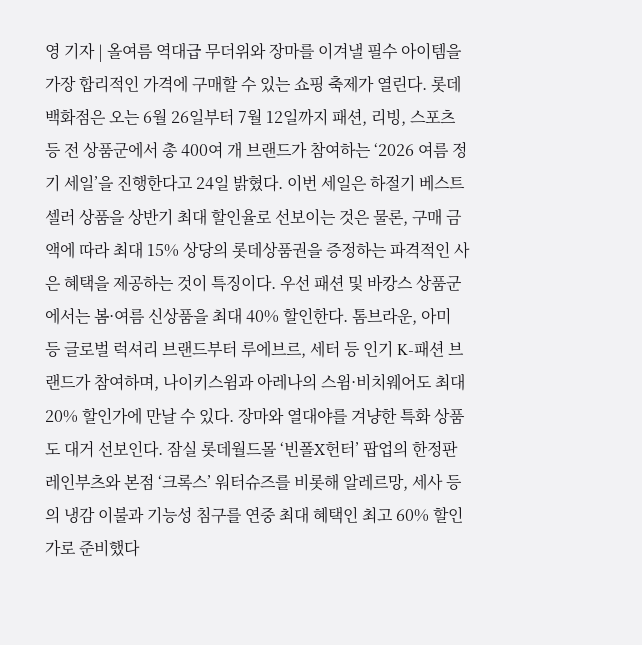영 기자 | 올여름 역대급 무더위와 장마를 이겨낼 필수 아이템을 가장 합리적인 가격에 구매할 수 있는 쇼핑 축제가 열린다. 롯데백화점은 오는 6월 26일부터 7월 12일까지 패션, 리빙, 스포츠 등 전 상품군에서 총 400여 개 브랜드가 참여하는 ‘2026 여름 정기 세일’을 진행한다고 24일 밝혔다. 이번 세일은 하절기 베스트셀러 상품을 상반기 최대 할인율로 선보이는 것은 물론, 구매 금액에 따라 최대 15% 상당의 롯데상품권을 증정하는 파격적인 사은 혜택을 제공하는 것이 특징이다. 우선 패션 및 바캉스 상품군에서는 봄·여름 신상품을 최대 40% 할인한다. 톰브라운, 아미 등 글로벌 럭셔리 브랜드부터 루에브르, 세터 등 인기 K-패션 브랜드가 참여하며, 나이키스윔과 아레나의 스윔·비치웨어도 최대 20% 할인가에 만날 수 있다. 장마와 열대야를 겨냥한 특화 상품도 대거 선보인다. 잠실 롯데월드몰 ‘빈폴X헌터’ 팝업의 한정판 레인부츠와 본점 ‘크록스’ 워터슈즈를 비롯해 알레르망, 세사 등의 냉감 이불과 기능성 침구를 연중 최대 혜택인 최고 60% 할인가로 준비했다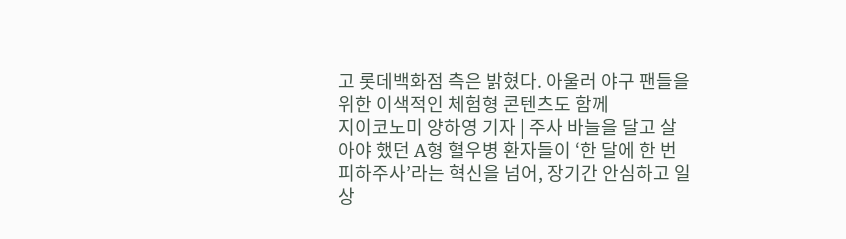고 롯데백화점 측은 밝혔다. 아울러 야구 팬들을 위한 이색적인 체험형 콘텐츠도 함께
지이코노미 양하영 기자 | 주사 바늘을 달고 살아야 했던 A형 혈우병 환자들이 ‘한 달에 한 번 피하주사’라는 혁신을 넘어, 장기간 안심하고 일상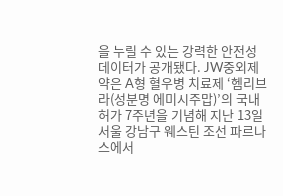을 누릴 수 있는 강력한 안전성 데이터가 공개됐다. JW중외제약은 A형 혈우병 치료제 ‘헴리브라(성분명 에미시주맙)’의 국내 허가 7주년을 기념해 지난 13일 서울 강남구 웨스틴 조선 파르나스에서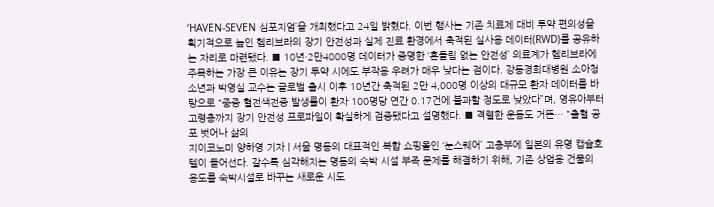‘HAVEN-SEVEN 심포지엄’을 개최했다고 24일 밝혔다. 이번 행사는 기존 치료제 대비 투약 편의성을 획기적으로 높인 헴리브라의 장기 안전성과 실제 진료 환경에서 축적된 실사용 데이터(RWD)를 공유하는 자리로 마련됐다. ■ 10년·2만4000명 데이터가 증명한 ‘흔들림 없는 안전성’ 의료계가 헴리브라에 주목하는 가장 큰 이유는 장기 투약 시에도 부작용 우려가 매우 낮다는 점이다. 강동경희대병원 소아청소년과 박영실 교수는 글로벌 출시 이후 10년간 축적된 2만 4,000명 이상의 대규모 환자 데이터를 바탕으로 “중증 혈전색전증 발생률이 환자 100명당 연간 0.17건에 불과할 정도로 낮았다”며, 영유아부터 고령층까지 장기 안전성 프로파일이 확실하게 검증됐다고 설명했다. ■ 격렬한 운동도 거뜬… "출혈 공포 벗어나 삶의
지이코노미 양하영 기자 | 서울 명동의 대표적인 복합 쇼핑몰인 ‘눈스퀘어’ 고층부에 일본의 유명 캡슐호텔이 들어선다. 갈수록 심각해지는 명동의 숙박 시설 부족 문제를 해결하기 위해, 기존 상업용 건물의 용도를 숙박시설로 바꾸는 새로운 시도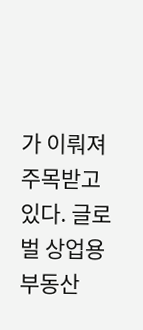가 이뤄져 주목받고 있다. 글로벌 상업용 부동산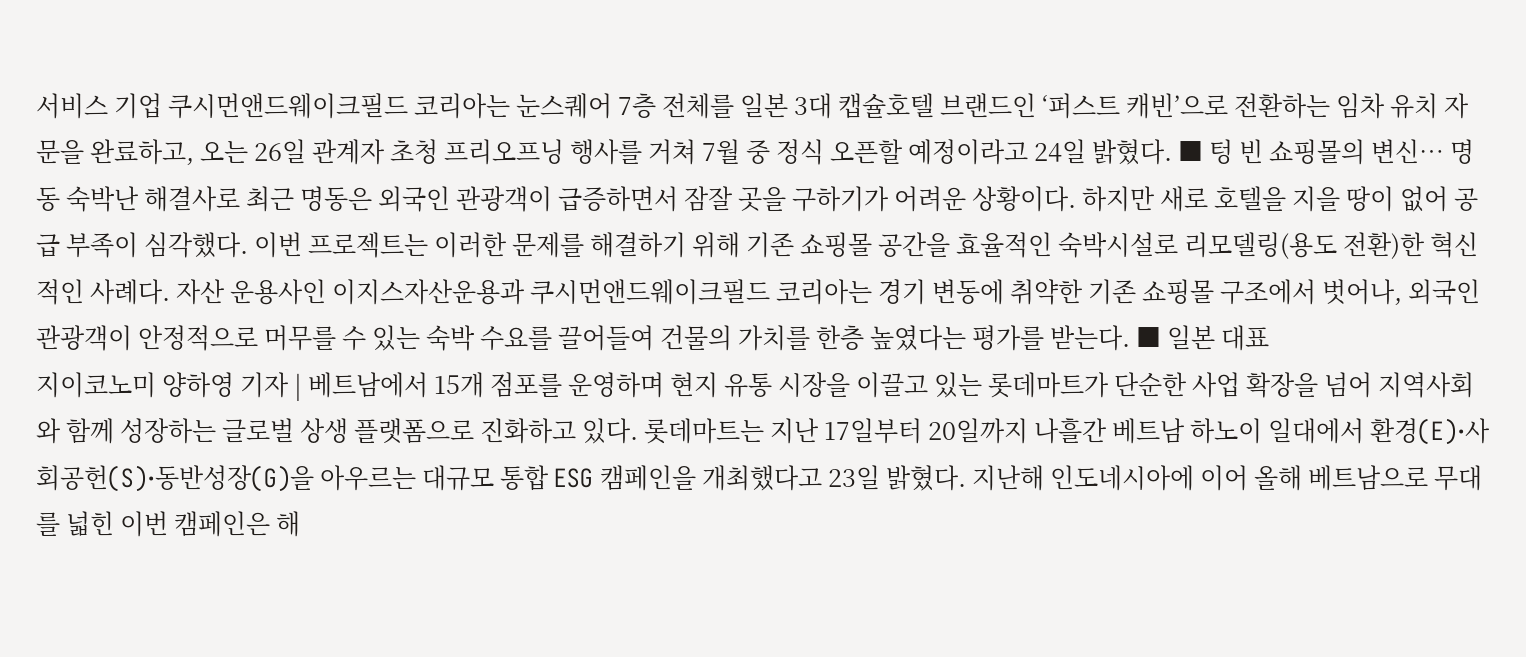서비스 기업 쿠시먼앤드웨이크필드 코리아는 눈스퀘어 7층 전체를 일본 3대 캡슐호텔 브랜드인 ‘퍼스트 캐빈’으로 전환하는 임차 유치 자문을 완료하고, 오는 26일 관계자 초청 프리오프닝 행사를 거쳐 7월 중 정식 오픈할 예정이라고 24일 밝혔다. ■ 텅 빈 쇼핑몰의 변신… 명동 숙박난 해결사로 최근 명동은 외국인 관광객이 급증하면서 잠잘 곳을 구하기가 어려운 상황이다. 하지만 새로 호텔을 지을 땅이 없어 공급 부족이 심각했다. 이번 프로젝트는 이러한 문제를 해결하기 위해 기존 쇼핑몰 공간을 효율적인 숙박시설로 리모델링(용도 전환)한 혁신적인 사례다. 자산 운용사인 이지스자산운용과 쿠시먼앤드웨이크필드 코리아는 경기 변동에 취약한 기존 쇼핑몰 구조에서 벗어나, 외국인 관광객이 안정적으로 머무를 수 있는 숙박 수요를 끌어들여 건물의 가치를 한층 높였다는 평가를 받는다. ■ 일본 대표
지이코노미 양하영 기자 | 베트남에서 15개 점포를 운영하며 현지 유통 시장을 이끌고 있는 롯데마트가 단순한 사업 확장을 넘어 지역사회와 함께 성장하는 글로벌 상생 플랫폼으로 진화하고 있다. 롯데마트는 지난 17일부터 20일까지 나흘간 베트남 하노이 일대에서 환경(E)·사회공헌(S)·동반성장(G)을 아우르는 대규모 통합 ESG 캠페인을 개최했다고 23일 밝혔다. 지난해 인도네시아에 이어 올해 베트남으로 무대를 넓힌 이번 캠페인은 해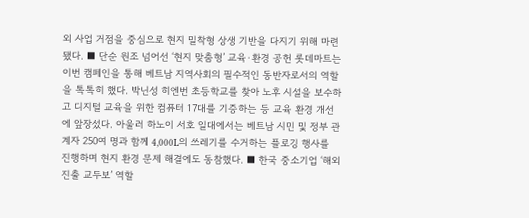외 사업 거점을 중심으로 현지 밀착형 상생 기반을 다지기 위해 마련됐다. ■ 단순 원조 넘어선 ‘현지 맞춤형’ 교육·환경 공헌 롯데마트는 이번 캠페인을 통해 베트남 지역사회의 필수적인 동반자로서의 역할을 톡톡히 했다. 박닌성 히엔번 초등학교를 찾아 노후 시설을 보수하고 디지털 교육을 위한 컴퓨터 17대를 기증하는 등 교육 환경 개선에 앞장섰다. 아울러 하노이 서호 일대에서는 베트남 시민 및 정부 관계자 250여 명과 함께 4,000L의 쓰레기를 수거하는 플로깅 행사를 진행하며 현지 환경 문제 해결에도 동참했다. ■ 한국 중소기업 ‘해외 진출 교두보’ 역할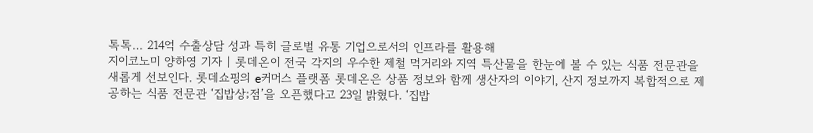톡톡… 214억 수출상담 성과 특히 글로벌 유통 기업으로서의 인프라를 활용해
지이코노미 양하영 기자 | 롯데온이 전국 각지의 우수한 제철 먹거리와 지역 특산물을 한눈에 볼 수 있는 식품 전문관을 새롭게 선보인다. 롯데쇼핑의 e커머스 플랫폼 롯데온은 상품 정보와 함께 생산자의 이야기, 산지 정보까지 복합적으로 제공하는 식품 전문관 ‘집밥상;점’을 오픈했다고 23일 밝혔다. ‘집밥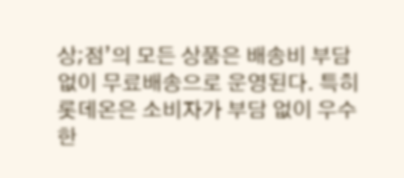상;점’의 모든 상품은 배송비 부담 없이 무료배송으로 운영된다. 특히 롯데온은 소비자가 부담 없이 우수한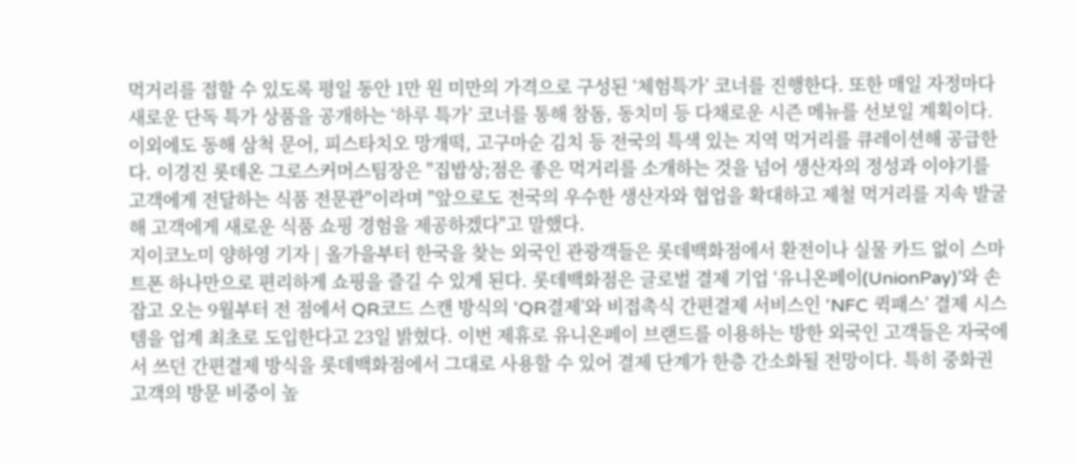먹거리를 접할 수 있도록 평일 동안 1만 원 미만의 가격으로 구성된 ‘체험특가’ 코너를 진행한다. 또한 매일 자정마다 새로운 단독 특가 상품을 공개하는 ‘하루 특가’ 코너를 통해 참돔, 동치미 등 다채로운 시즌 메뉴를 선보일 계획이다. 이외에도 동해 삼척 문어, 피스타치오 망개떡, 고구마순 김치 등 전국의 특색 있는 지역 먹거리를 큐레이션해 공급한다. 이경진 롯데온 그로스커머스팀장은 "집밥상;점은 좋은 먹거리를 소개하는 것을 넘어 생산자의 정성과 이야기를 고객에게 전달하는 식품 전문관"이라며 "앞으로도 전국의 우수한 생산자와 협업을 확대하고 제철 먹거리를 지속 발굴해 고객에게 새로운 식품 쇼핑 경험을 제공하겠다"고 말했다.
지이코노미 양하영 기자 | 올가을부터 한국을 찾는 외국인 관광객들은 롯데백화점에서 환전이나 실물 카드 없이 스마트폰 하나만으로 편리하게 쇼핑을 즐길 수 있게 된다. 롯데백화점은 글로벌 결제 기업 ‘유니온페이(UnionPay)’와 손잡고 오는 9월부터 전 점에서 QR코드 스캔 방식의 ‘QR결제’와 비접촉식 간편결제 서비스인 ‘NFC 퀵패스’ 결제 시스템을 업계 최초로 도입한다고 23일 밝혔다. 이번 제휴로 유니온페이 브랜드를 이용하는 방한 외국인 고객들은 자국에서 쓰던 간편결제 방식을 롯데백화점에서 그대로 사용할 수 있어 결제 단계가 한층 간소화될 전망이다. 특히 중화권 고객의 방문 비중이 높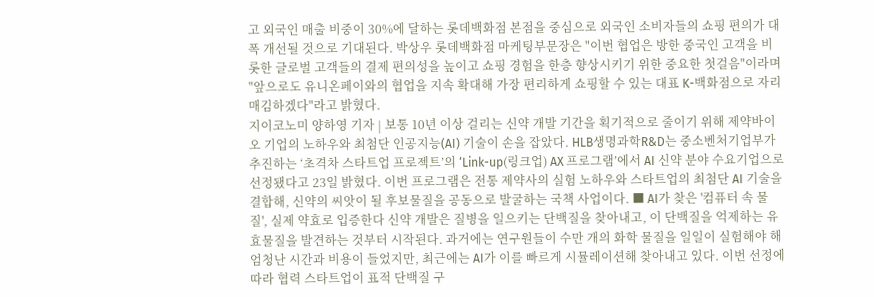고 외국인 매출 비중이 30%에 달하는 롯데백화점 본점을 중심으로 외국인 소비자들의 쇼핑 편의가 대폭 개선될 것으로 기대된다. 박상우 롯데백화점 마케팅부문장은 "이번 협업은 방한 중국인 고객을 비롯한 글로벌 고객들의 결제 편의성을 높이고 쇼핑 경험을 한층 향상시키기 위한 중요한 첫걸음"이라며 "앞으로도 유니온페이와의 협업을 지속 확대해 가장 편리하게 쇼핑할 수 있는 대표 K-백화점으로 자리매김하겠다"라고 밝혔다.
지이코노미 양하영 기자 | 보통 10년 이상 걸리는 신약 개발 기간을 획기적으로 줄이기 위해 제약바이오 기업의 노하우와 최첨단 인공지능(AI) 기술이 손을 잡았다. HLB생명과학R&D는 중소벤처기업부가 추진하는 ‘초격차 스타트업 프로젝트’의 ‘Link-up(링크업) AX 프로그램’에서 AI 신약 분야 수요기업으로 선정됐다고 23일 밝혔다. 이번 프로그램은 전통 제약사의 실험 노하우와 스타트업의 최첨단 AI 기술을 결합해, 신약의 씨앗이 될 후보물질을 공동으로 발굴하는 국책 사업이다. ■ AI가 찾은 '컴퓨터 속 물질', 실제 약효로 입증한다 신약 개발은 질병을 일으키는 단백질을 찾아내고, 이 단백질을 억제하는 유효물질을 발견하는 것부터 시작된다. 과거에는 연구원들이 수만 개의 화학 물질을 일일이 실험해야 해 엄청난 시간과 비용이 들었지만, 최근에는 AI가 이를 빠르게 시뮬레이션해 찾아내고 있다. 이번 선정에 따라 협력 스타트업이 표적 단백질 구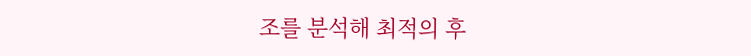조를 분석해 최적의 후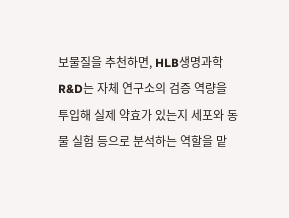보물질을 추천하면, HLB생명과학R&D는 자체 연구소의 검증 역량을 투입해 실제 약효가 있는지 세포와 동물 실험 등으로 분석하는 역할을 맡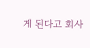게 된다고 회사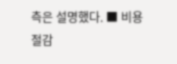측은 설명했다. ■ 비용 절감